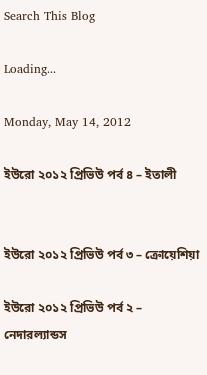Search This Blog

Loading...

Monday, May 14, 2012

ইউরো ২০১২ প্রিভিউ পর্ব ৪ – ইতালী


ইউরো ২০১২ প্রিভিউ পর্ব ৩ – ক্রোয়েশিয়া

ইউরো ২০১২ প্রিভিউ পর্ব ২ – নেদারল্যান্ডস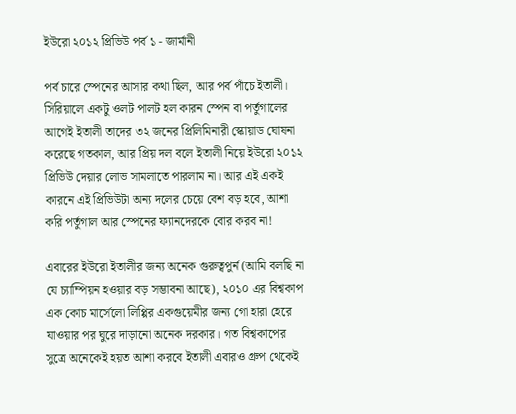ইউরো ২০১২ প্রিভিউ পর্ব ১ - জার্মানী

পর্ব চারে স্পেনের আসার কথা ছিল, আর পর্ব পাঁচে ইতালী। সিরিয়ালে একটু ওলট পালট হল কারন স্পেন বা পর্তুগালের আগেই ইতালী তাদের ৩২ জনের প্রিলিমিনারী স্কোয়াড ঘোষনা করেছে গতকাল, আর প্রিয় দল বলে ইতালী নিয়ে ইউরো ২০১২ প্রিভিউ দেয়ার লোভ সামলাতে পারলাম না। আর এই একই কারনে এই প্রিভিউটা অন্য দলের চেয়ে বেশ বড় হবে, আশা করি পর্তুগাল আর স্পেনের ফ্যানদেরকে বোর করব না!

এবারের ইউরো ইতালীর জন্য অনেক গুরুত্বপুর্ন (আমি বলছি না যে চ্যাম্পিয়ন হওয়ার বড় সম্ভাবনা আছে), ২০১০ এর বিশ্বকাপ এক কোচ মার্সেলো লিপ্পির একগুয়েমীর জন্য গো হারা হেরে যাওয়ার পর ঘুরে দাড়ানো অনেক দরকার। গত বিশ্বকাপের সুত্রে অনেকেই হয়ত আশা করবে ইতালী এবারও গ্রুপ থেকেই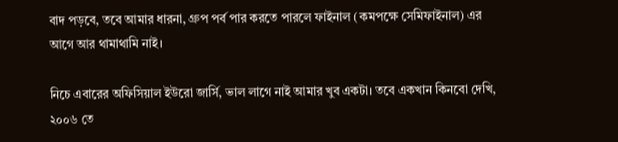বাদ পড়বে, তবে আমার ধারনা, গ্রুপ পর্ব পার করতে পারলে ফাইনাল (কমপক্ষে সেমিফাইনাল) এর আগে আর থামাথামি নাই।

নিচে এবারের অফিসিয়াল ইউরো জার্সি, ভাল লাগে নাই আমার খুব একটা। তবে একখান কিনবো দেখি, ২০০৬ তে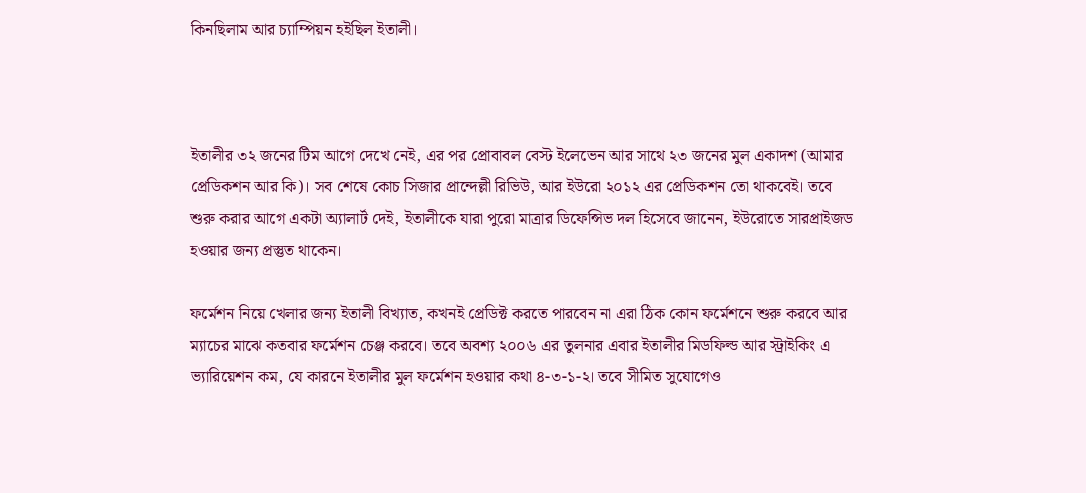কিনছিলাম আর চ্যাম্পিয়ন হইছিল ইতালী।



ইতালীর ৩২ জনের টিম আগে দেখে নেই, এর পর প্রোবাবল বেস্ট ইলেভেন আর সাথে ২৩ জনের মুল একাদশ (আমার প্রেডিকশন আর কি)। সব শেষে কোচ সিজার প্রান্দেল্লী রিভিউ, আর ইউরো ২০১২ এর প্রেডিকশন তো থাকবেই। তবে শুরু করার আগে একটা অ্যালার্ট দেই, ইতালীকে যারা পুরো মাত্রার ডিফেন্সিভ দল হিসেবে জানেন, ইউরোতে সারপ্রাইজড হওয়ার জন্য প্রস্তুত থাকেন।

ফর্মেশন নিয়ে খেলার জন্য ইতালী বিখ্যাত, কখনই প্রেডিক্ট করতে পারবেন না এরা ঠিক কোন ফর্মেশনে শুরু করবে আর ম্যাচের মাঝে কতবার ফর্মেশন চেঞ্জ করবে। তবে অবশ্য ২০০৬ এর তুলনার এবার ইতালীর মিডফিল্ড আর স্ট্রাইকিং এ ভ্যারিয়েশন কম, যে কারনে ইতালীর মুল ফর্মেশন হওয়ার কথা ৪-৩-১-২। তবে সীমিত সুযোগেও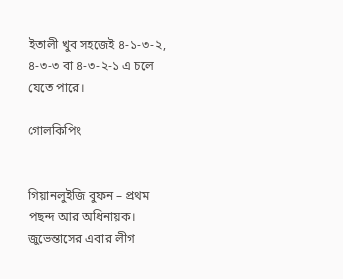ইতালী খুব সহজেই ৪-১-৩-২, ৪-৩-৩ বা ৪-৩-২-১ এ চলে যেতে পারে।

গোলকিপিং


গিয়ানলুইজি বুফন – প্রথম পছন্দ আর অধিনায়ক। জুভেন্তাসের এবার লীগ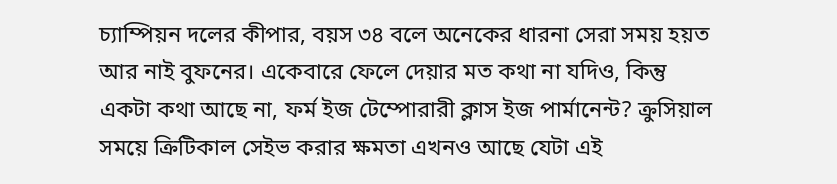চ্যাম্পিয়ন দলের কীপার, বয়স ৩৪ বলে অনেকের ধারনা সেরা সময় হয়ত আর নাই বুফনের। একেবারে ফেলে দেয়ার মত কথা না যদিও, কিন্তু একটা কথা আছে না, ফর্ম ইজ টেম্পোরারী ক্লাস ইজ পার্মানেন্ট? ক্রুসিয়াল সময়ে ক্রিটিকাল সেইভ করার ক্ষমতা এখনও আছে যেটা এই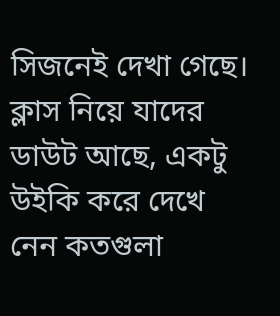সিজনেই দেখা গেছে। ক্লাস নিয়ে যাদের ডাউট আছে, একটু উইকি করে দেখে নেন কতগুলা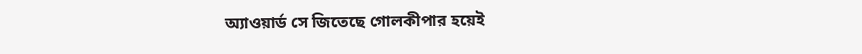অ্যাওয়ার্ড সে জিতেছে গোলকীপার হয়েই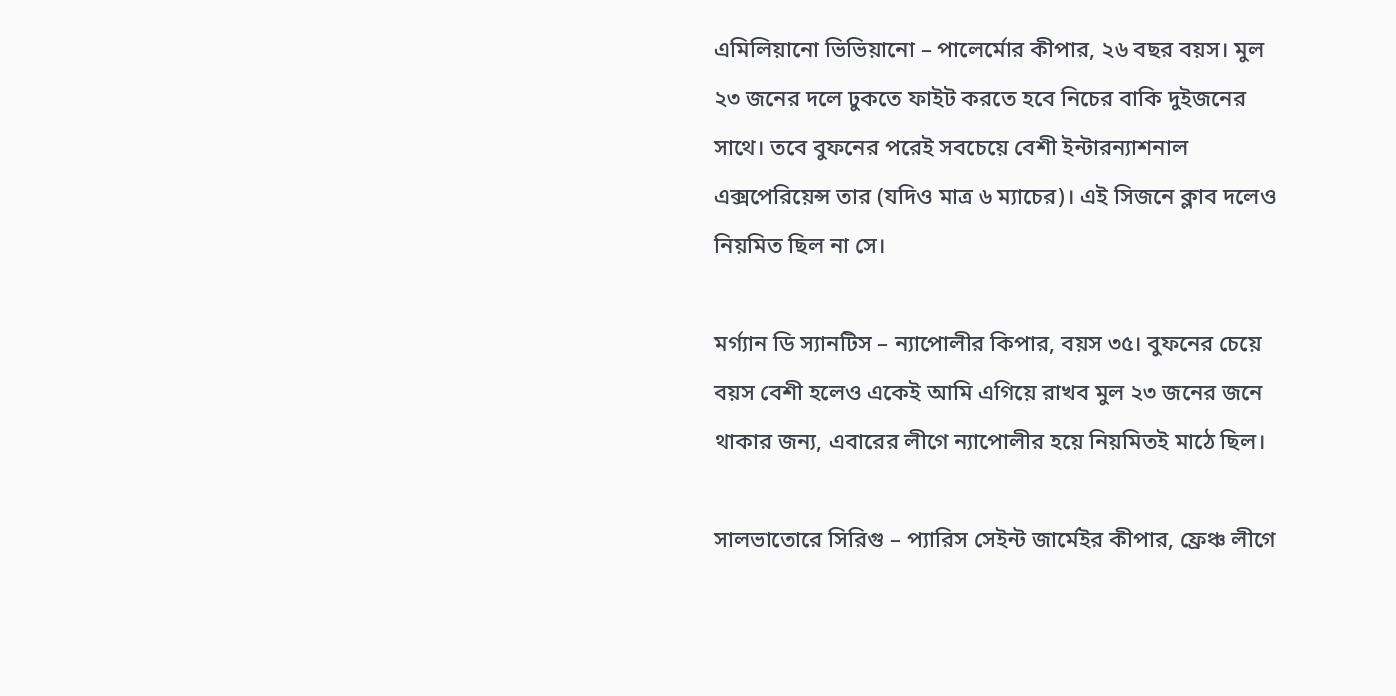এমিলিয়ানো ভিভিয়ানো – পালের্মোর কীপার, ২৬ বছর বয়স। মুল ২৩ জনের দলে ঢুকতে ফাইট করতে হবে নিচের বাকি দুইজনের সাথে। তবে বুফনের পরেই সবচেয়ে বেশী ইন্টারন্যাশনাল এক্সপেরিয়েন্স তার (যদিও মাত্র ৬ ম্যাচের)। এই সিজনে ক্লাব দলেও নিয়মিত ছিল না সে।

মর্গ্যান ডি স্যানটিস – ন্যাপোলীর কিপার, বয়স ৩৫। বুফনের চেয়ে বয়স বেশী হলেও একেই আমি এগিয়ে রাখব মুল ২৩ জনের জনে থাকার জন্য, এবারের লীগে ন্যাপোলীর হয়ে নিয়মিতই মাঠে ছিল।

সালভাতোরে সিরিগু – প্যারিস সেইন্ট জার্মেইর কীপার, ফ্রেঞ্চ লীগে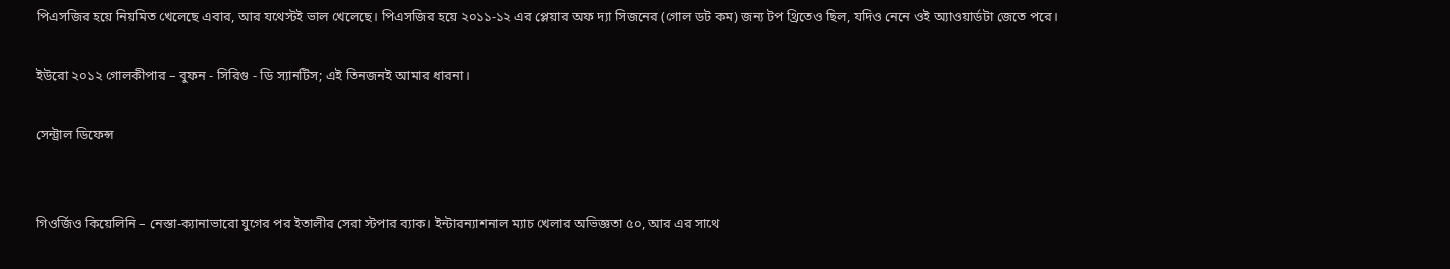পিএসজির হয়ে নিয়মিত খেলেছে এবার, আর যথেস্টই ভাল খেলেছে। পিএসজির হয়ে ২০১১-১২ এর প্লেয়ার অফ দ্যা সিজনের (গোল ডট কম) জন্য টপ থ্রিতেও ছিল, যদিও নেনে ওই অ্যাওয়ার্ডটা জেতে পরে।

ইউরো ২০১২ গোলকীপার – বুফন - সিরিগু - ডি স্যানটিস; এই তিনজনই আমার ধারনা।

সেন্ট্রাল ডিফেন্স


গিওর্জিও কিয়েলিনি – নেস্তা-ক্যানাভারো যুগের পর ইতালীর সেরা স্টপার ব্যাক। ইন্টারন্যাশনাল ম্যাচ খেলার অভিজ্ঞতা ৫০, আর এর সাথে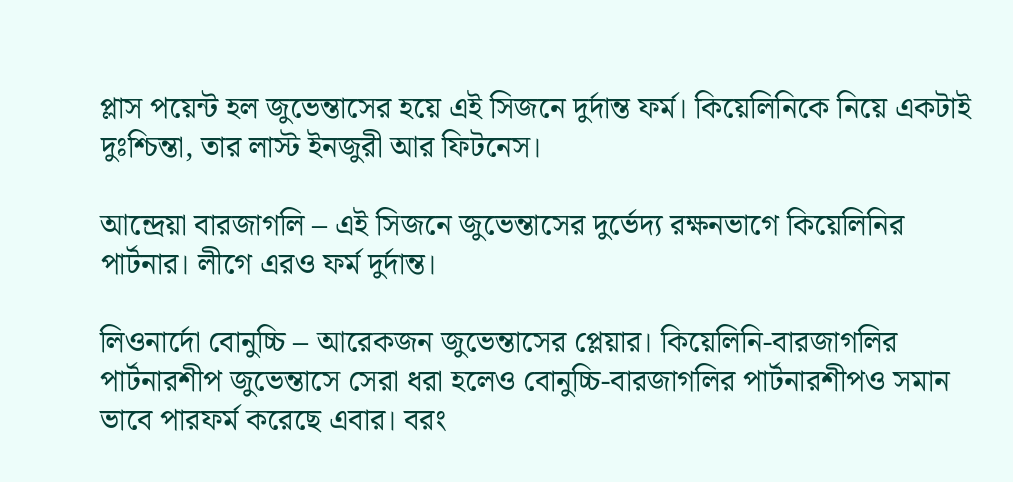প্লাস পয়েন্ট হল জুভেন্তাসের হয়ে এই সিজনে দুর্দান্ত ফর্ম। কিয়েলিনিকে নিয়ে একটাই দুঃশ্চিন্তা, তার লাস্ট ইনজুরী আর ফিটনেস।

আন্দ্রেয়া বারজাগলি – এই সিজনে জুভেন্তাসের দুর্ভেদ্য রক্ষনভাগে কিয়েলিনির পার্টনার। লীগে এরও ফর্ম দুর্দান্ত।

লিওনার্দো বোনুচ্চি – আরেকজন জুভেন্তাসের প্লেয়ার। কিয়েলিনি-বারজাগলির পার্টনারশীপ জুভেন্তাসে সেরা ধরা হলেও বোনুচ্চি-বারজাগলির পার্টনারশীপও সমান ভাবে পারফর্ম করেছে এবার। বরং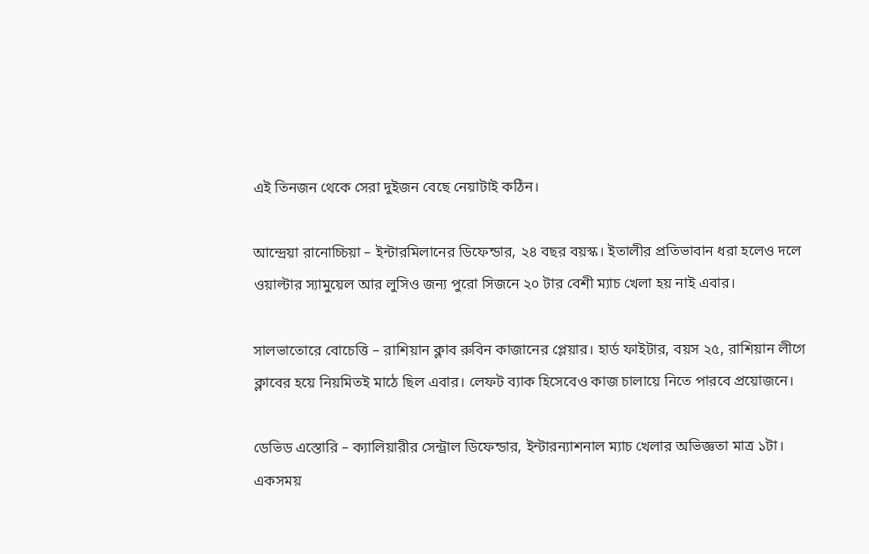এই তিনজন থেকে সেরা দুইজন বেছে নেয়াটাই কঠিন।

আন্দ্রেয়া রানোচ্চিয়া – ইন্টারমিলানের ডিফেন্ডার, ২৪ বছর বয়স্ক। ইতালীর প্রতিভাবান ধরা হলেও দলে ওয়াল্টার স্যামুয়েল আর লুসিও জন্য পুরো সিজনে ২০ টার বেশী ম্যাচ খেলা হয় নাই এবার।

সালভাতোরে বোচেত্তি – রাশিয়ান ক্লাব রুবিন কাজানের প্লেয়ার। হার্ড ফাইটার, বয়স ২৫, রাশিয়ান লীগে ক্লাবের হয়ে নিয়মিতই মাঠে ছিল এবার। লেফট ব্যাক হিসেবেও কাজ চালায়ে নিতে পারবে প্রয়োজনে।

ডেভিড এস্তোরি – ক্যালিয়ারীর সেন্ট্রাল ডিফেন্ডার, ইন্টারন্যাশনাল ম্যাচ খেলার অভিজ্ঞতা মাত্র ১টা। একসময়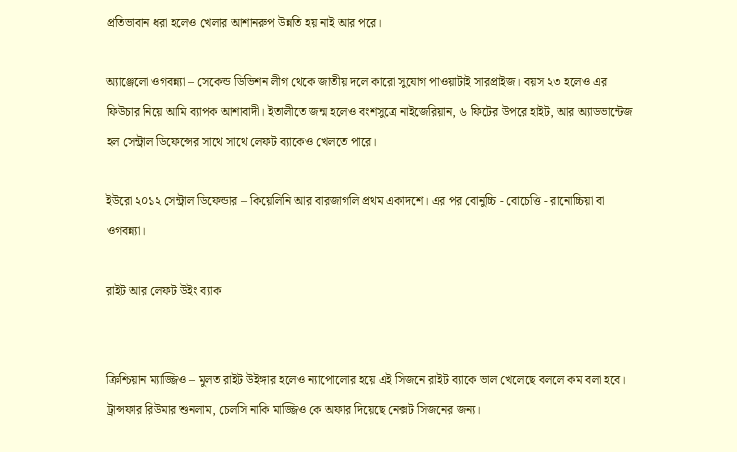প্রতিভাবান ধরা হলেও খেলার আশানরুপ উন্নতি হয় নাই আর পরে।

অ্যাঞ্জেলো ওগবন্ন্যা – সেকেন্ড ডিভিশন লীগ থেকে জাতীয় দলে কারো সুযোগ পাওয়াটাই সারপ্রাইজ। বয়স ২৩ হলেও এর ফিউচার নিয়ে আমি ব্যাপক আশাবাদী। ইতালীতে জন্ম হলেও বংশসুত্রে নাইজেরিয়ান, ৬ ফিটের উপরে হাইট, আর অ্যাডভান্টেজ হল সেন্ট্রাল ডিফেন্সের সাথে সাথে লেফট ব্যাকেও খেলতে পারে।

ইউরো ২০১২ সেন্ট্রাল ডিফেন্ডার – কিয়েলিনি আর বারজাগলি প্রথম একাদশে। এর পর বোনুচ্চি - বোচেত্তি - রানোচ্চিয়া বা ওগবন্ন্যা।

রাইট আর লেফট উইং ব্যাক


ক্রিশ্চিয়ান ম্যাজ্জিও – মুলত রাইট উইঙ্গার হলেও ন্যাপোলোর হয়ে এই সিজনে রাইট ব্যাকে ভাল খেলেছে বললে কম বলা হবে। ট্রান্সফার রিউমার শুনলাম, চেলসি নাকি মাজ্জিও কে অফার দিয়েছে নেক্সট সিজনের জন্য।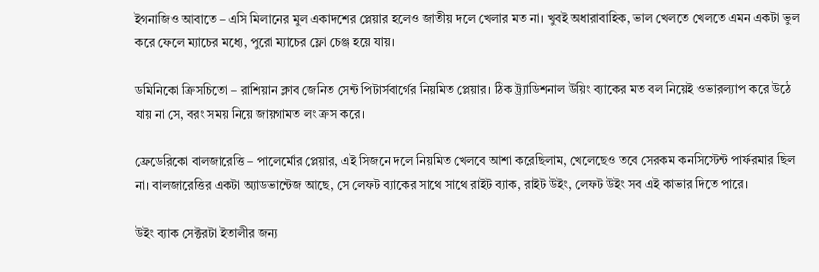ইগনাজিও আবাতে – এসি মিলানের মুল একাদশের প্লেয়ার হলেও জাতীয় দলে খেলার মত না। খুবই অধারাবাহিক, ভাল খেলতে খেলতে এমন একটা ভুল করে ফেলে ম্যাচের মধ্যে, পুরো ম্যাচের ফ্লো চেঞ্জ হয়ে যায়।

ডমিনিকো ক্রিসচিতো – রাশিয়ান ক্লাব জেনিত সেন্ট পিটার্সবার্গের নিয়মিত প্লেয়ার। ঠিক ট্র্যাডিশনাল উয়িং ব্যাকের মত বল নিয়েই ওভারল্যাপ করে উঠে যায় না সে, বরং সময় নিয়ে জায়গামত লং ক্রস করে।

ফ্রেডেরিকো বালজারেত্তি – পালের্মোর প্লেয়ার, এই সিজনে দলে নিয়মিত খেলবে আশা করেছিলাম, খেলেছেও তবে সেরকম কনসিস্টেন্ট পার্ফরমার ছিল না। বালজারেত্তির একটা অ্যাডভান্টেজ আছে, সে লেফট ব্যাকের সাথে সাথে রাইট ব্যাক, রাইট উইং, লেফট উইং সব এই কাভার দিতে পারে।

উইং ব্যাক সেক্টরটা ইতালীর জন্য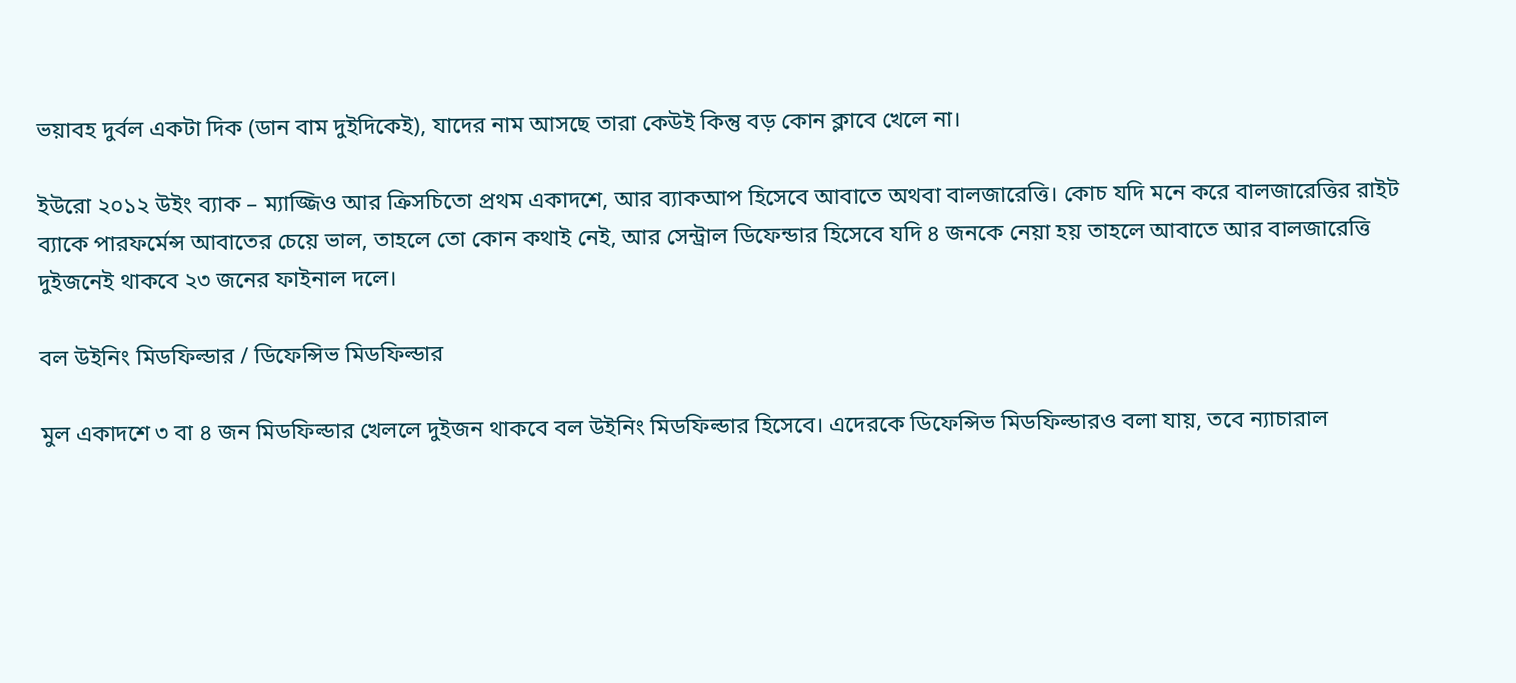ভয়াবহ দুর্বল একটা দিক (ডান বাম দুইদিকেই), যাদের নাম আসছে তারা কেউই কিন্তু বড় কোন ক্লাবে খেলে না।

ইউরো ২০১২ উইং ব্যাক – ম্যাজ্জিও আর ক্রিসচিতো প্রথম একাদশে, আর ব্যাকআপ হিসেবে আবাতে অথবা বালজারেত্তি। কোচ যদি মনে করে বালজারেত্তির রাইট ব্যাকে পারফর্মেন্স আবাতের চেয়ে ভাল, তাহলে তো কোন কথাই নেই, আর সেন্ট্রাল ডিফেন্ডার হিসেবে যদি ৪ জনকে নেয়া হয় তাহলে আবাতে আর বালজারেত্তি দুইজনেই থাকবে ২৩ জনের ফাইনাল দলে।

বল উইনিং মিডফিল্ডার / ডিফেন্সিভ মিডফিল্ডার

মুল একাদশে ৩ বা ৪ জন মিডফিল্ডার খেললে দুইজন থাকবে বল উইনিং মিডফিল্ডার হিসেবে। এদেরকে ডিফেন্সিভ মিডফিল্ডারও বলা যায়, তবে ন্যাচারাল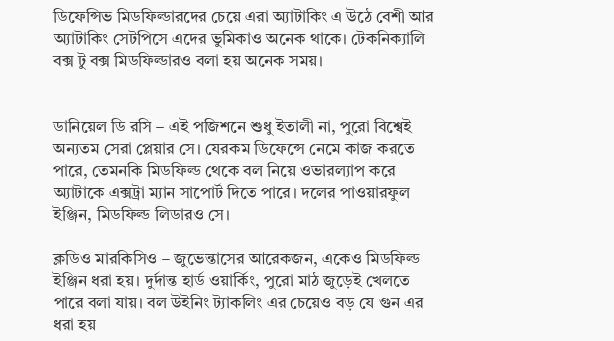ডিফেন্সিভ মিডফিল্ডারদের চেয়ে এরা অ্যাটাকিং এ উঠে বেশী আর অ্যাটাকিং সেটপিসে এদের ভুমিকাও অনেক থাকে। টেকনিক্যালি বক্স টু বক্স মিডফিল্ডারও বলা হয় অনেক সময়।


ডানিয়েল ডি রসি – এই পজিশনে শুধু ইতালী না, পুরো বিশ্বেই অন্যতম সেরা প্লেয়ার সে। যেরকম ডিফেন্সে নেমে কাজ করতে পারে, তেমনকি মিডফিল্ড থেকে বল নিয়ে ওভারল্যাপ করে অ্যাটাকে এক্সট্রা ম্যান সাপোর্ট দিতে পারে। দলের পাওয়ারফুল ইঞ্জিন, মিডফিল্ড লিডারও সে।

ক্লডিও মারকিসিও – জুভেন্তাসের আরেকজন, একেও মিডফিল্ড ইঞ্জিন ধরা হয়। দুর্দান্ত হার্ড ওয়ার্কিং, পুরো মাঠ জুড়েই খেলতে পারে বলা যায়। বল উইনিং ট্যাকলিং এর চেয়েও বড় যে গুন এর ধরা হয়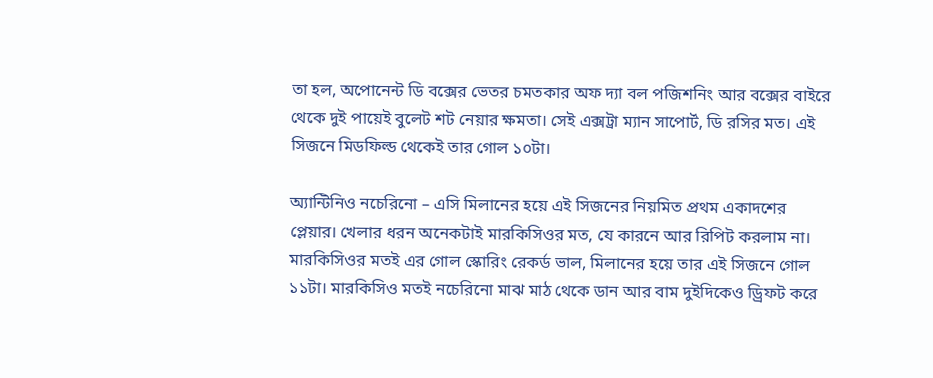তা হল, অপোনেন্ট ডি বক্সের ভেতর চমতকার অফ দ্যা বল পজিশনিং আর বক্সের বাইরে থেকে দুই পায়েই বুলেট শট নেয়ার ক্ষমতা। সেই এক্সট্রা ম্যান সাপোর্ট, ডি রসির মত। এই সিজনে মিডফিল্ড থেকেই তার গোল ১০টা।

অ্যান্টিনিও নচেরিনো – এসি মিলানের হয়ে এই সিজনের নিয়মিত প্রথম একাদশের প্লেয়ার। খেলার ধরন অনেকটাই মারকিসিওর মত, যে কারনে আর রিপিট করলাম না। মারকিসিওর মতই এর গোল স্কোরিং রেকর্ড ভাল, মিলানের হয়ে তার এই সিজনে গোল ১১টা। মারকিসিও মতই নচেরিনো মাঝ মাঠ থেকে ডান আর বাম দুইদিকেও ড্রিফট করে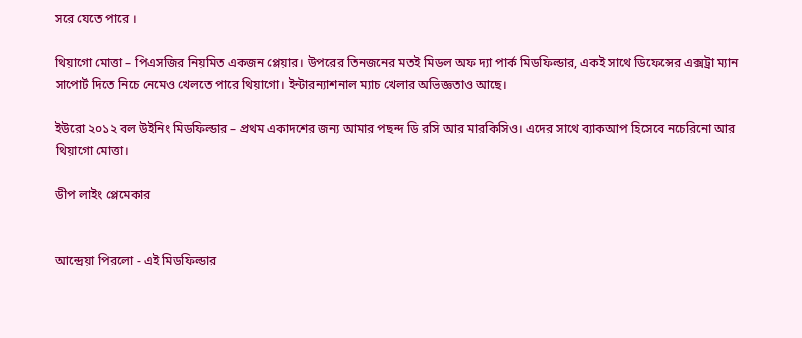সরে যেতে পারে ।

থিয়াগো মোত্তা – পিএসজির নিয়মিত একজন প্লেয়ার। উপরের তিনজনের মতই মিডল অফ দ্যা পার্ক মিডফিল্ডার, একই সাথে ডিফেন্সের এক্সট্রা ম্যান সাপোর্ট দিতে নিচে নেমেও খেলতে পারে থিয়াগো। ইন্টারন্যাশনাল ম্যাচ খেলার অভিজ্ঞতাও আছে।

ইউরো ২০১২ বল উইনিং মিডফিল্ডার – প্রথম একাদশের জন্য আমার পছন্দ ডি রসি আর মারকিসিও। এদের সাথে ব্যাকআপ হিসেবে নচেরিনো আর থিয়াগো মোত্তা।

ডীপ লাইং প্লেমেকার


আন্দ্রেয়া পিরলো - এই মিডফিল্ডার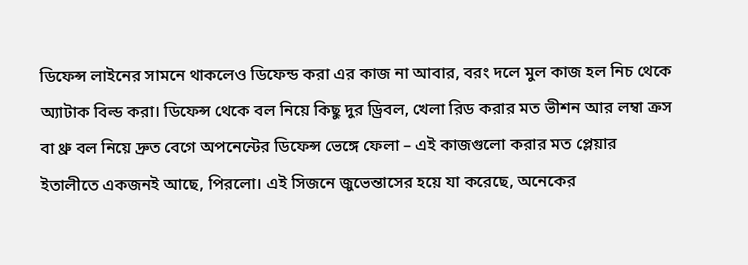ডিফেন্স লাইনের সামনে থাকলেও ডিফেন্ড করা এর কাজ না আবার, বরং দলে মুল কাজ হল নিচ থেকে অ্যাটাক বিল্ড করা। ডিফেন্স থেকে বল নিয়ে কিছু দুর ড্রিবল, খেলা রিড করার মত ভীশন আর লম্বা ক্রস বা থ্রু বল নিয়ে দ্রুত বেগে অপনেন্টের ডিফেন্স ভেঙ্গে ফেলা – এই কাজগুলো করার মত প্লেয়ার ইতালীতে একজনই আছে, পিরলো। এই সিজনে জুভেন্তাসের হয়ে যা করেছে, অনেকের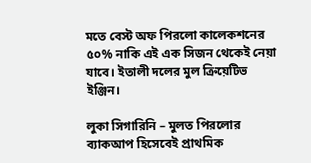মতে বেস্ট অফ পিরলো কালেকশনের ৫০% নাকি এই এক সিজন থেকেই নেয়া যাবে। ইতালী দলের মুল ক্রিয়েটিভ ইঞ্জিন।

লুকা সিগারিনি – মুলত পিরলোর ব্যাকআপ হিসেবেই প্রাথমিক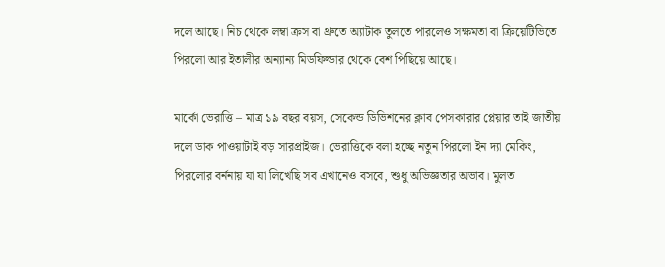দলে আছে। নিচ থেকে লম্বা ক্রস বা থ্রুতে অ্যাটাক তুলতে পারলেও সক্ষমতা বা ক্রিয়েটিভিতে পিরলো আর ইতালীর অন্যান্য মিডফিল্ডার থেকে বেশ পিছিয়ে আছে।

মার্কো ভেরাত্তি – মাত্র ১৯ বছর বয়স, সেকেন্ড ডিভিশনের ক্লাব পেসকারার প্লেয়ার তাই জাতীয় দলে ডাক পাওয়াটাই বড় সারপ্রাইজ। ভেরাত্তিকে বলা হচ্ছে নতুন পিরলো ইন দ্যা মেকিং, পিরলোর বর্ননায় যা যা লিখেছি সব এখানেও বসবে, শুধু অভিজ্ঞতার অভাব। মুলত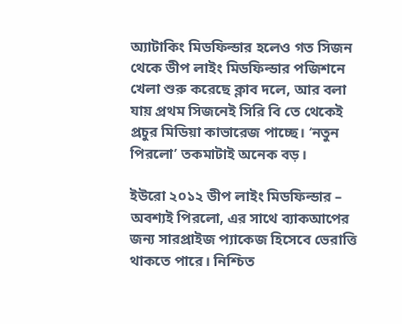অ্যাটাকিং মিডফিল্ডার হলেও গত সিজন থেকে ডীপ লাইং মিডফিল্ডার পজিশনে খেলা শুরু করেছে ক্লাব দলে, আর বলা যায় প্রথম সিজনেই সিরি বি তে থেকেই প্রচুর মিডিয়া কাভারেজ পাচ্ছে। ‘নতুন পিরলো’ তকমাটাই অনেক বড়।

ইউরো ২০১২ ডীপ লাইং মিডফিল্ডার – অবশ্যই পিরলো, এর সাথে ব্যাকআপের জন্য সারপ্রাইজ প্যাকেজ হিসেবে ভেরাত্তি থাকতে পারে। নিশ্চিত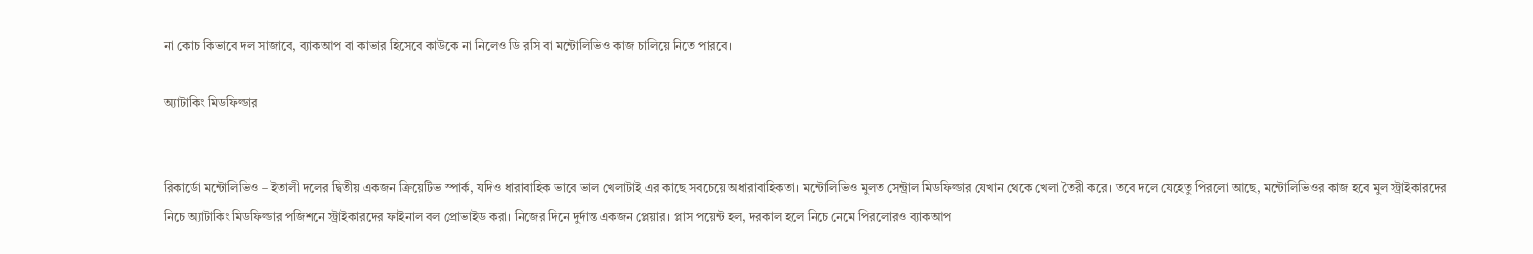না কোচ কিভাবে দল সাজাবে, ব্যাকআপ বা কাভার হিসেবে কাউকে না নিলেও ডি রসি বা মন্টোলিভিও কাজ চালিয়ে নিতে পারবে।

অ্যাটাকিং মিডফিল্ডার


রিকার্ডো মন্টোলিভিও – ইতালী দলের দ্বিতীয় একজন ক্রিয়েটিভ স্পার্ক, যদিও ধারাবাহিক ভাবে ভাল খেলাটাই এর কাছে সবচেয়ে অধারাবাহিকতা। মন্টোলিভিও মুলত সেন্ট্রাল মিডফিল্ডার যেখান থেকে খেলা তৈরী করে। তবে দলে যেহেতু পিরলো আছে, মন্টোলিভিওর কাজ হবে মুল স্ট্রাইকারদের নিচে অ্যাটাকিং মিডফিল্ডার পজিশনে স্ট্রাইকারদের ফাইনাল বল প্রোভাইড করা। নিজের দিনে দুর্দান্ত একজন প্লেয়ার। প্লাস পয়েন্ট হল, দরকাল হলে নিচে নেমে পিরলোরও ব্যাকআপ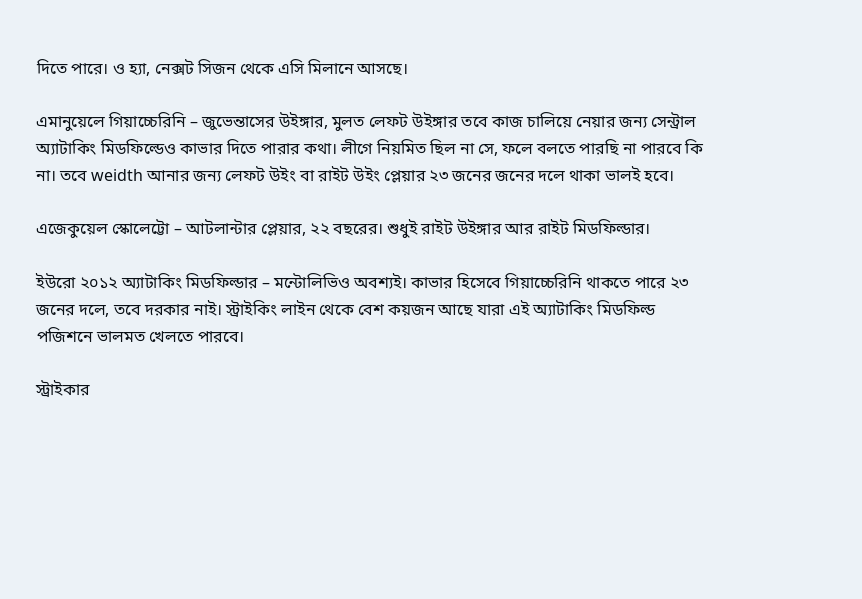দিতে পারে। ও হ্যা, নেক্সট সিজন থেকে এসি মিলানে আসছে।

এমানুয়েলে গিয়াচ্চেরিনি – জুভেন্তাসের উইঙ্গার, মুলত লেফট উইঙ্গার তবে কাজ চালিয়ে নেয়ার জন্য সেন্ট্রাল অ্যাটাকিং মিডফিল্ডেও কাভার দিতে পারার কথা। লীগে নিয়মিত ছিল না সে, ফলে বলতে পারছি না পারবে কি না। তবে weidth আনার জন্য লেফট উইং বা রাইট উইং প্লেয়ার ২৩ জনের জনের দলে থাকা ভালই হবে।

এজেকুয়েল স্কোলেট্টো – আটলান্টার প্লেয়ার, ২২ বছরের। শুধুই রাইট উইঙ্গার আর রাইট মিডফিল্ডার।

ইউরো ২০১২ অ্যাটাকিং মিডফিল্ডার – মন্টোলিভিও অবশ্যই। কাভার হিসেবে গিয়াচ্চেরিনি থাকতে পারে ২৩ জনের দলে, তবে দরকার নাই। স্ট্রাইকিং লাইন থেকে বেশ কয়জন আছে যারা এই অ্যাটাকিং মিডফিল্ড পজিশনে ভালমত খেলতে পারবে।

স্ট্রাইকার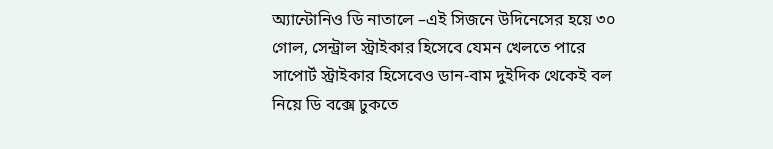অ্যান্টোনিও ডি নাতালে –এই সিজনে উদিনেসের হয়ে ৩০ গোল, সেন্ট্রাল স্ট্রাইকার হিসেবে যেমন খেলতে পারে সাপোর্ট স্ট্রাইকার হিসেবেও ডান-বাম দুইদিক থেকেই বল নিয়ে ডি বক্সে ঢুকতে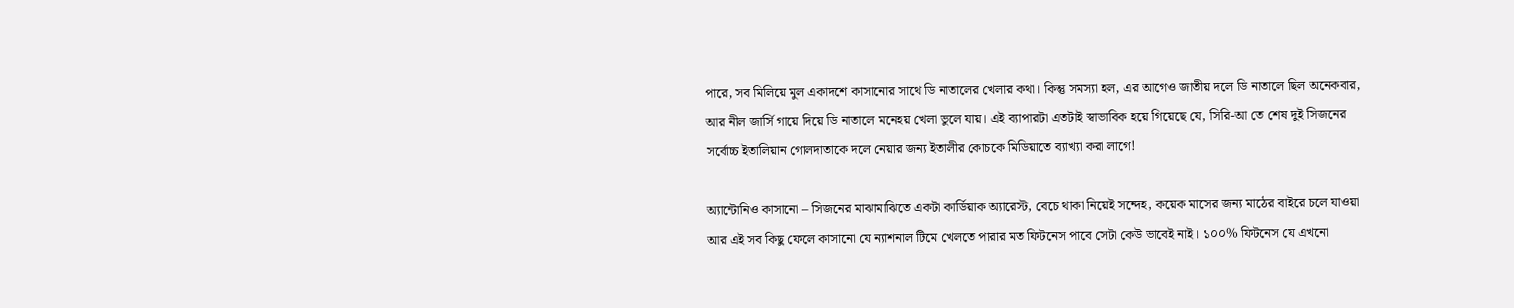পারে, সব মিলিয়ে মুল একাদশে কাসানোর সাথে ডি নাতালের খেলার কথা। কিন্তু সমস্যা হল, এর আগেও জাতীয় দলে ডি নাতালে ছিল অনেকবার, আর নীল জার্সি গায়ে দিয়ে ডি নাতালে মনেহয় খেলা ভুলে যায়। এই ব্যাপারটা এতটাই স্বাভাবিক হয়ে গিয়েছে যে, সিরি-আ তে শেষ দুই সিজনের সর্বোচ্চ ইতালিয়ান গোলদাতাকে দলে নেয়ার জন্য ইতালীর কোচকে মিডিয়াতে ব্যাখ্যা করা লাগে!

অ্যান্টোনিও কাসানো – সিজনের মাঝামাঝিতে একটা কার্ডিয়াক অ্যারেস্ট, বেচে থাকা নিয়েই সন্দেহ, কয়েক মাসের জন্য মাঠের বাইরে চলে যাওয়া আর এই সব কিছু ফেলে কাসানো যে ন্যাশনাল টিমে খেলতে পারার মত ফিটনেস পাবে সেটা কেউ ভাবেই নাই। ১০০% ফিটনেস যে এখনো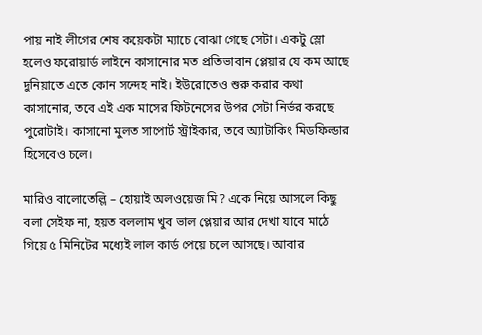পায় নাই লীগের শেষ কয়েকটা ম্যাচে বোঝা গেছে সেটা। একটু স্লো হলেও ফরোয়ার্ড লাইনে কাসানোর মত প্রতিভাবান প্লেয়ার যে কম আছে দুনিয়াতে এতে কোন সন্দেহ নাই। ইউরোতেও শুরু করার কথা কাসানোর, তবে এই এক মাসের ফিটনেসের উপর সেটা নির্ভর করছে পুরোটাই। কাসানো মুলত সাপোর্ট স্ট্রাইকার, তবে অ্যাটাকিং মিডফিল্ডার হিসেবেও চলে।

মারিও বালোতেল্লি – হোয়াই অলওয়েজ মি? একে নিয়ে আসলে কিছু বলা সেইফ না, হয়ত বললাম খুব ভাল প্লেয়ার আর দেখা যাবে মাঠে গিয়ে ৫ মিনিটের মধ্যেই লাল কার্ড পেয়ে চলে আসছে। আবার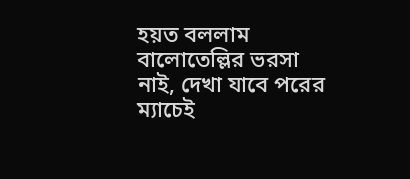হয়ত বললাম বালোতেল্লির ভরসা নাই, দেখা যাবে পরের ম্যাচেই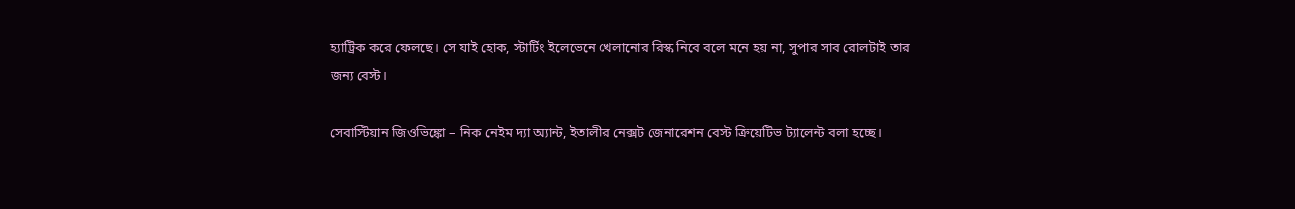হ্যাট্রিক করে ফেলছে। সে যাই হোক, স্টার্টিং ইলেভেনে খেলানোর রিস্ক নিবে বলে মনে হয় না, সুপার সাব রোলটাই তার জন্য বেস্ট।

সেবাস্টিয়ান জিওভিঙ্কো – নিক নেইম দ্যা অ্যান্ট, ইতালীর নেক্সট জেনারেশন বেস্ট ক্রিয়েটিভ ট্যালেন্ট বলা হচ্ছে।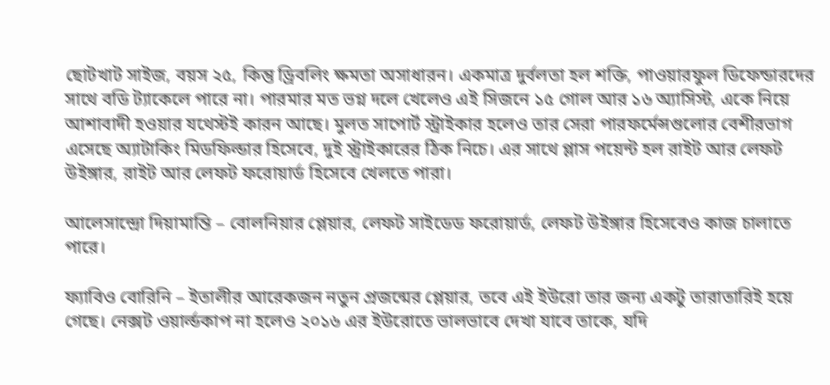ছোটখাট সাইজ, বয়স ২৫, কিন্তু ড্রিবলিং ক্ষমতা অসাধারন। একমাত্র দুর্বলতা হল শক্তি, পাওয়ারফুল ডিফেন্ডারদের সাথে বডি ট্যাকেলে পারে না। পারমার মত ভগ্ন দলে খেলেও এই সিজনে ১৫ গোল আর ১৬ অ্যাসিস্ট, একে নিয়ে আশাবাদী হওয়ার যথেস্টই কারন আছে। মুলত সাপোর্ট স্ট্রাইকার হলেও তার সেরা পারফর্মেন্সগুলোর বেশীরভাগ এসেছে অ্যাটাকিং মিডফিল্ডার হিসেবে, দুই স্ট্রাইকারের ঠিক নিচে। এর সাথে প্লাস পয়েন্ট হল রাইট আর লেফট উইঙ্গার, রাইট আর লেফট ফরোয়ার্ড হিসেবে খেলতে পারা।

আলেসান্দ্রো দিয়ামান্তি – বোলনিয়ার প্লেয়ার, লেফট সাইডেড ফরোয়ার্ড, লেফট উইঙ্গার হিসেবেও কাজ চালাতে পারে।

ফ্যাবিও বোরিনি – ইতালীর আরেকজন নতুন প্রজন্মের প্লেয়ার, তবে এই ইউরো তার জন্য একটু তারাতারিই হয়ে গেছে। নেক্সট ওয়ার্ল্ডকাপ না হলেও ২০১৬ এর ইউরোতে ভালভাবে দেখা যাবে তাকে, যদি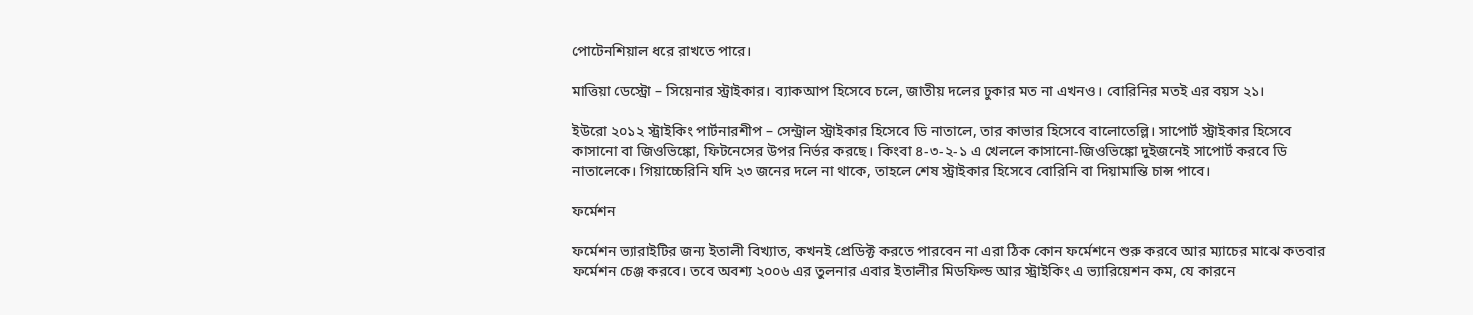পোটেনশিয়াল ধরে রাখতে পারে।

মাত্তিয়া ডেস্ট্রো – সিয়েনার স্ট্রাইকার। ব্যাকআপ হিসেবে চলে, জাতীয় দলের ঢুকার মত না এখনও। বোরিনির মতই এর বয়স ২১।

ইউরো ২০১২ স্ট্রাইকিং পার্টনারশীপ – সেন্ট্রাল স্ট্রাইকার হিসেবে ডি নাতালে, তার কাভার হিসেবে বালোতেল্লি। সাপোর্ট স্ট্রাইকার হিসেবে কাসানো বা জিওভিঙ্কো, ফিটনেসের উপর নির্ভর করছে। কিংবা ৪-৩-২-১ এ খেললে কাসানো-জিওভিঙ্কো দুইজনেই সাপোর্ট করবে ডি নাতালেকে। গিয়াচ্চেরিনি যদি ২৩ জনের দলে না থাকে, তাহলে শেষ স্ট্রাইকার হিসেবে বোরিনি বা দিয়ামান্তি চান্স পাবে।

ফর্মেশন

ফর্মেশন ভ্যারাইটির জন্য ইতালী বিখ্যাত, কখনই প্রেডিক্ট করতে পারবেন না এরা ঠিক কোন ফর্মেশনে শুরু করবে আর ম্যাচের মাঝে কতবার ফর্মেশন চেঞ্জ করবে। তবে অবশ্য ২০০৬ এর তুলনার এবার ইতালীর মিডফিল্ড আর স্ট্রাইকিং এ ভ্যারিয়েশন কম, যে কারনে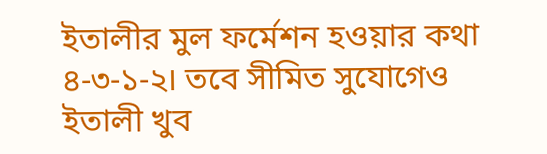ইতালীর মুল ফর্মেশন হওয়ার কথা ৪-৩-১-২। তবে সীমিত সুযোগেও ইতালী খুব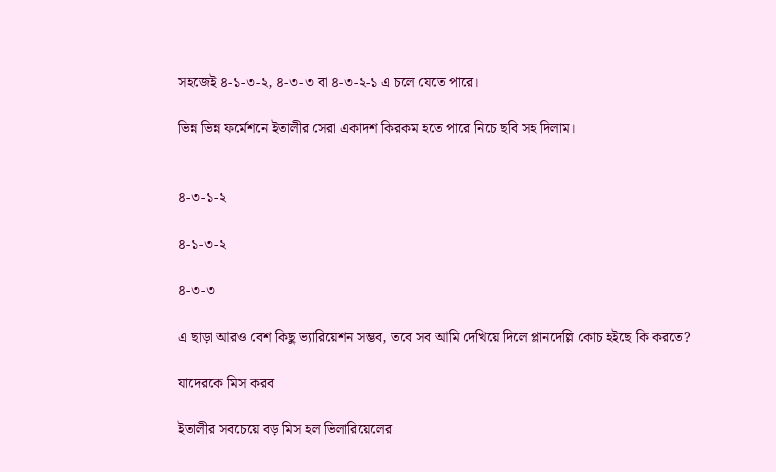সহজেই ৪-১-৩-২, ৪-৩-৩ বা ৪-৩-২-১ এ চলে যেতে পারে।

ভিন্ন ভিন্ন ফর্মেশনে ইতালীর সেরা একাদশ কিরকম হতে পারে নিচে ছবি সহ দিলাম।


৪-৩-১-২

৪-১-৩-২

৪-৩-৩

এ ছাড়া আরও বেশ কিছু ভ্যারিয়েশন সম্ভব, তবে সব আমি দেখিয়ে দিলে প্লানদেল্লি কোচ হইছে কি করতে?

যাদেরকে মিস করব

ইতালীর সবচেয়ে বড় মিস হল ভিলারিয়েলের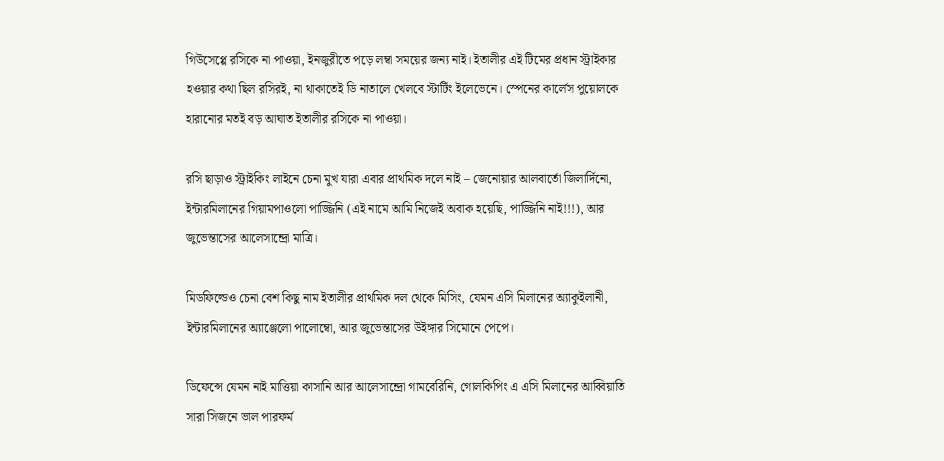গিউসেপ্পে রসিকে না পাওয়া, ইনজুরীতে পড়ে লম্বা সময়ের জন্য নাই। ইতালীর এই টিমের প্রধান স্ট্রাইকার হওয়ার কথা ছিল রসিরই, না থাকাতেই ডি নাতালে খেলবে স্টার্টিং ইলেভেনে। স্পেনের কার্লেস পুয়োলকে হারানোর মতই বড় আঘাত ইতালীর রসিকে না পাওয়া।

রসি ছাড়াও স্ট্রাইকিং লাইনে চেনা মুখ যারা এবার প্রাথমিক দলে নাই – জেনোয়ার আলবার্তো জিলার্দিনো, ইন্টারমিলানের গিয়ামপাওলো পাজ্জিনি (এই নামে আমি নিজেই অবাক হয়েছি, পাজ্জিনি নাই!!!), আর জুভেন্তাসের আলেসান্দ্রো মাত্রি।

মিডফিল্ডেও চেনা বেশ কিছু নাম ইতালীর প্রাথমিক দল থেকে মিসিং, যেমন এসি মিলানের অ্যাকুইলানী, ইন্টারমিলানের অ্যাঞ্জেলো পালোম্বো, আর জুভেন্তাসের উইঙ্গার সিমোনে পেপে।

ডিফেন্সে যেমন নাই মাত্তিয়া কাসানি আর আলেসান্দ্রো গামবেরিনি, গোলকিপিং এ এসি মিলানের আব্বিয়াতি সারা সিজনে ভাল পারফর্ম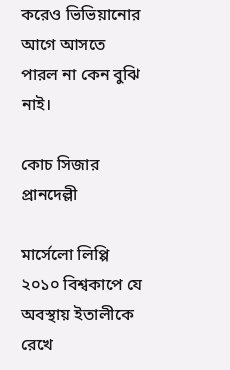করেও ভিভিয়ানোর আগে আসতে পারল না কেন বুঝি নাই।

কোচ সিজার প্রানদেল্লী

মার্সেলো লিপ্পি ২০১০ বিশ্বকাপে যে অবস্থায় ইতালীকে রেখে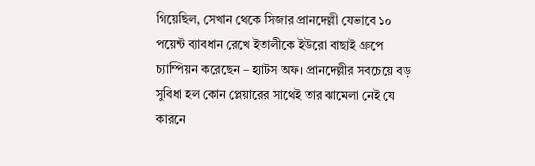গিয়েছিল, সেখান থেকে সিজার প্রানদেল্লী যেভাবে ১০ পয়েন্ট ব্যাবধান রেখে ইতালীকে ইউরো বাছাই গ্রুপে চ্যাম্পিয়ন করেছেন – হ্যাটস অফ। প্রানদেল্লীর সবচেয়ে বড় সুবিধা হল কোন প্লেয়ারের সাথেই তার ঝামেলা নেই যে কারনে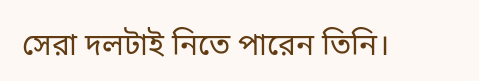সেরা দলটাই নিতে পারেন তিনি।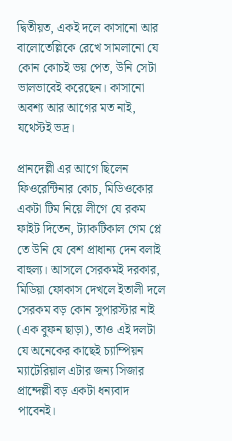দ্বিতীয়ত, একই দলে কাসানো আর বালোতেল্লিকে রেখে সামলানো যে কোন কোচই ভয় পেত, উনি সেটা ভালভাবেই করেছেন। কাসানো অবশ্য আর আগের মত নাই, যথেস্টই ভদ্র।

প্রানদেল্লী এর আগে ছিলেন ফিওরেন্টিনার কোচ, মিডিওকোর একটা টিম নিয়ে লীগে যে রকম ফাইট দিতেন, ট্যাকটিকাল গেম প্লে তে উনি যে বেশ প্রাধান্য দেন বলাই বাহুল্য। আসলে সেরকমই দরকার, মিডিয়া ফোকাস দেখলে ইতালী দলে সেরকম বড় কোন সুপারস্টার নাই (এক বুফন ছাড়া), তাও এই দলটা যে অনেকের কাছেই চ্যাম্পিয়ন ম্যাটেরিয়াল এটার জন্য সিজার প্রান্দেল্লী বড় একটা ধন্যবাদ পাবেনই।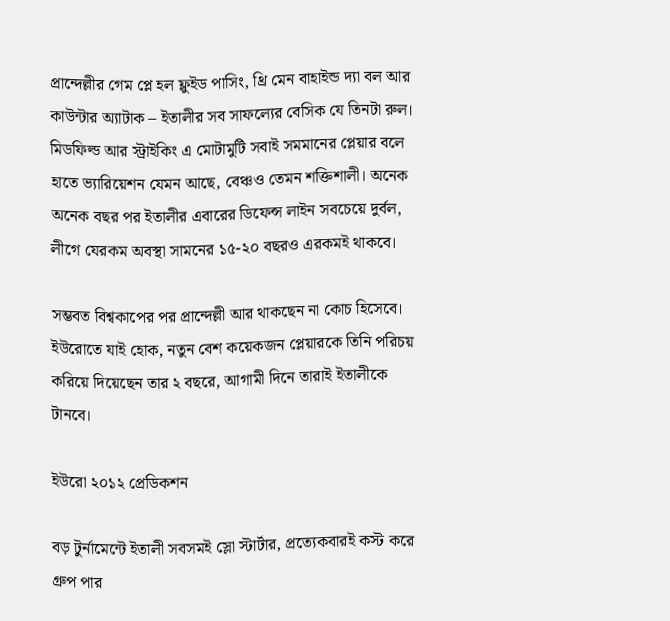প্রান্দেল্লীর গেম প্লে হল ফ্লুইড পাসিং, থ্রি মেন বাহাইন্ড দ্যা বল আর কাউন্টার অ্যাটাক – ইতালীর সব সাফল্যের বেসিক যে তিনটা রুল। মিডফিল্ড আর স্ট্রাইকিং এ মোটামুটি সবাই সমমানের প্লেয়ার বলে হাতে ভ্যারিয়েশন যেমন আছে, বেঞ্চও তেমন শক্তিশালী। অনেক অনেক বছর পর ইতালীর এবারের ডিফেন্স লাইন সবচেয়ে দুর্বল, লীগে যেরকম অবস্থা সামনের ১৫-২০ বছরও এরকমই থাকবে।

সম্ভবত বিশ্বকাপের পর প্রান্দেল্লী আর থাকছেন না কোচ হিসেবে। ইউরোতে যাই হোক, নতুন বেশ কয়েকজন প্লেয়ারকে তিনি পরিচয় করিয়ে দিয়েছেন তার ২ বছরে, আগামী দিনে তারাই ইতালীকে টানবে।

ইউরো ২০১২ প্রেডিকশন

বড় টুর্নামেন্টে ইতালী সবসমই স্লো স্টার্টার, প্রত্যেকবারই কস্ট করে গ্রুপ পার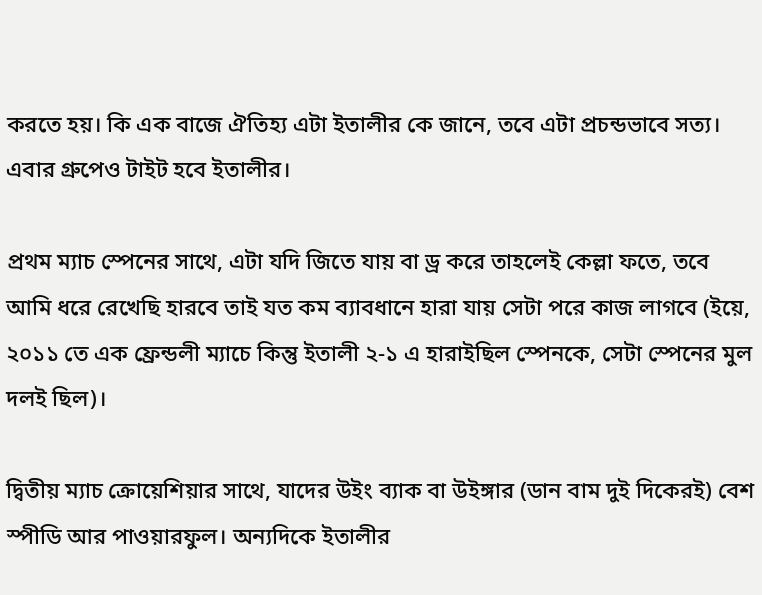করতে হয়। কি এক বাজে ঐতিহ্য এটা ইতালীর কে জানে, তবে এটা প্রচন্ডভাবে সত্য। এবার গ্রুপেও টাইট হবে ইতালীর।

প্রথম ম্যাচ স্পেনের সাথে, এটা যদি জিতে যায় বা ড্র করে তাহলেই কেল্লা ফতে, তবে আমি ধরে রেখেছি হারবে তাই যত কম ব্যাবধানে হারা যায় সেটা পরে কাজ লাগবে (ইয়ে, ২০১১ তে এক ফ্রেন্ডলী ম্যাচে কিন্তু ইতালী ২-১ এ হারাইছিল স্পেনকে, সেটা স্পেনের মুল দলই ছিল)।

দ্বিতীয় ম্যাচ ক্রোয়েশিয়ার সাথে, যাদের উইং ব্যাক বা উইঙ্গার (ডান বাম দুই দিকেরই) বেশ স্পীডি আর পাওয়ারফুল। অন্যদিকে ইতালীর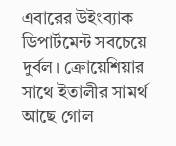এবারের উইংব্যাক ডিপার্টমেন্ট সবচেয়ে দুর্বল। ক্রোয়েশিয়ার সাথে ইতালীর সামর্থ আছে গোল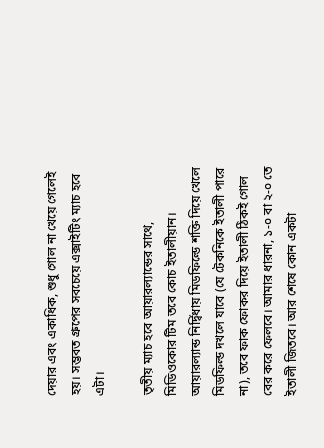দেয়ার এবং একাধিক, শুধু গোল না খেয়ে গেলেই হয়। সম্ভবত গ্রুপের সবচেয়ে এক্সাইটিং ম্যাচ হবে এটা।

তৃতীয় ম্যাচ হবে আয়ারল্যান্ডের সাথে, মিডিওকোর টিম তবে কোচ ইতালীয়ান। আয়ারল্যান্ড নির্দ্বিধায় মিডফিল্ডে শক্তি দিয়ে খেলে মিডফিল্ড দখলে যাবে (যে টেকনিকে ইতালী পারে না), তবে ফাক ফোকর দিয়ে ইতালী ঠিকই গোল বের করে ফেলবে। আমার ধারনা, ১-০ বা ২-০ তে ইতালী জিতবে। আর শেষে কোন একটা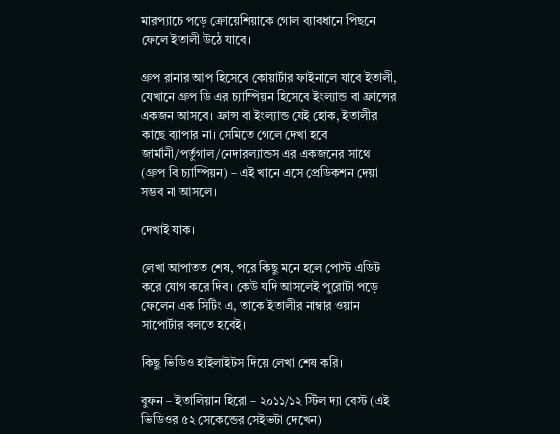মারপ্যাচে পড়ে ক্রোয়েশিয়াকে গোল ব্যাবধানে পিছনে ফেলে ইতালী উঠে যাবে।

গ্রুপ রানার আপ হিসেবে কোয়ার্টার ফাইনালে যাবে ইতালী, যেখানে গ্রুপ ডি এর চ্যাম্পিয়ন হিসেবে ইংল্যান্ড বা ফ্রান্সের একজন আসবে। ফ্রান্স বা ইংল্যান্ড যেই হোক, ইতালীর কাছে ব্যাপার না। সেমিতে গেলে দেখা হবে জার্মানী/পর্তুগাল/নেদারল্যান্ডস এর একজনের সাথে (গ্রুপ বি চ্যাম্পিয়ন) – এই খানে এসে প্রেডিকশন দেয়া সম্ভব না আসলে।

দেখাই যাক।

লেখা আপাতত শেষ, পরে কিছু মনে হলে পোস্ট এডিট করে যোগ করে দিব। কেউ যদি আসলেই পুরোটা পড়ে ফেলেন এক সিটিং এ, তাকে ইতালীর নাম্বার ওয়ান সাপোর্টার বলতে হবেই।

কিছু ভিডিও হাইলাইটস দিয়ে লেখা শেষ করি।

বুফন – ইতালিয়ান হিরো – ২০১১/১২ স্টিল দ্যা বেস্ট (এই ভিডিওর ৫২ সেকেন্ডের সেইভটা দেখেন)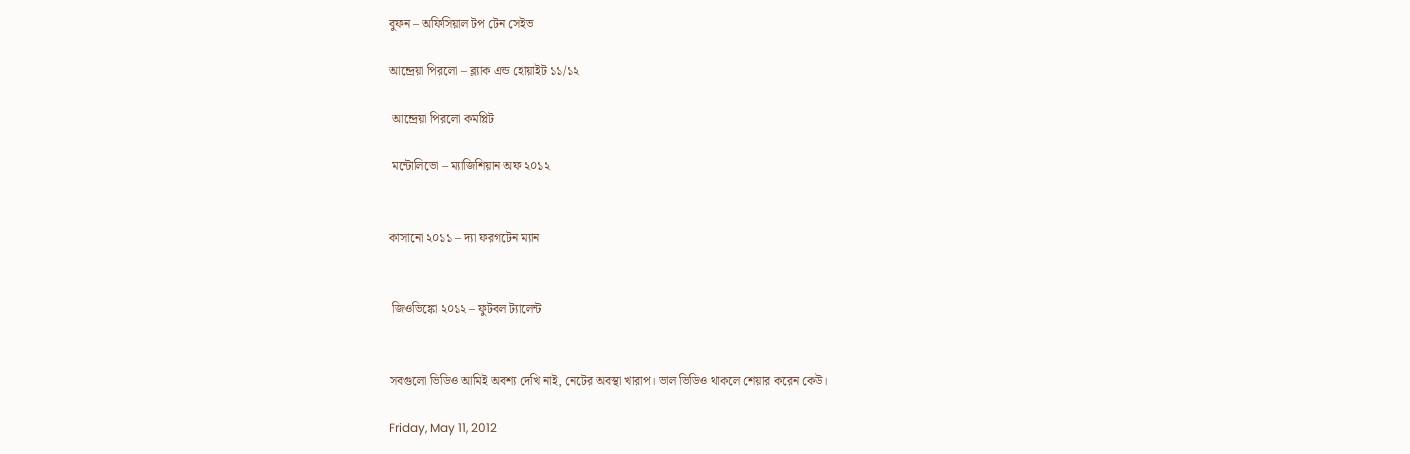বুফন – অফিসিয়াল টপ টেন সেইভ

আন্দ্রেয়া পিরলো – ব্ল্যাক এন্ড হোয়াইট ১১/১২

 আন্দ্রেয়া পিরলো কমপ্লিট

 মন্টোলিভো – ম্যাজিশিয়ান অফ ২০১২


কাসানো ২০১১ – দ্যা ফরগটেন ম্যান


 জিওভিঙ্কো ২০১২ – ফুটবল ট্যালেন্ট


সবগুলো ভিডিও আমিই অবশ্য দেখি নাই, নেটের অবস্থা খারাপ। ভাল ভিডিও থাকলে শেয়ার করেন কেউ।

Friday, May 11, 2012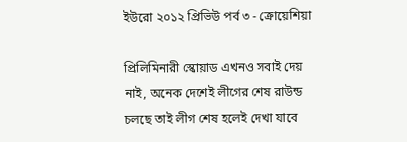ইউরো ২০১২ প্রিভিউ পর্ব ৩ - ক্রোয়েশিয়া

প্রিলিমিনারী স্কোয়াড এখনও সবাই দেয় নাই, অনেক দেশেই লীগের শেষ রাউন্ড চলছে তাই লীগ শেষ হলেই দেখা যাবে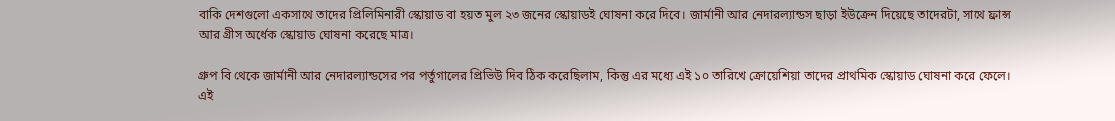বাকি দেশগুলো একসাথে তাদের প্রিলিমিনারী স্কোয়াড বা হয়ত মুল ২৩ জনের স্কোয়াডই ঘোষনা করে দিবে। জার্মানী আর নেদারল্যান্ডস ছাড়া ইউক্রেন দিয়েছে তাদেরটা, সাথে ফ্রান্স আর গ্রীস অর্ধেক স্কোয়াড ঘোষনা করেছে মাত্র।

গ্রুপ বি থেকে জার্মানী আর নেদারল্যান্ডসের পর পর্তুগালের প্রিভিউ দিব ঠিক করেছিলাম, কিন্তু এর মধ্যে এই ১০ তারিখে ক্রোয়েশিয়া তাদের প্রাথমিক স্কোয়াড ঘোষনা করে ফেলে। এই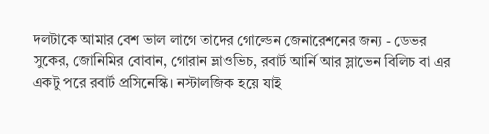দলটাকে আমার বেশ ভাল লাগে তাদের গোল্ডেন জেনারেশনের জন্য - ডেভর সুকের, জোনিমির বোবান, গোরান ভ্লাওভিচ, রবার্ট আর্নি আর স্লাভেন বিলিচ বা এর একটু পরে রবার্ট প্রসিনেস্কি। নস্টালজিক হয়ে যাই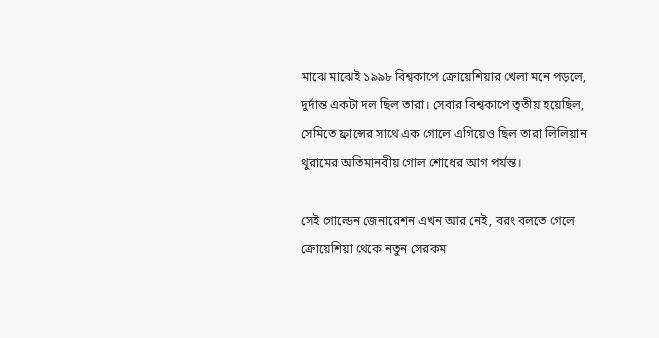মাঝে মাঝেই ১৯৯৮ বিশ্বকাপে ক্রোয়েশিয়ার খেলা মনে পড়লে, দুর্দান্ত একটা দল ছিল তারা। সেবার বিশ্বকাপে তৃতীয় হয়েছিল, সেমিতে ফ্রান্সের সাথে এক গোলে এগিয়েও ছিল তারা লিলিয়ান থুরামের অতিমানবীয় গোল শোধের আগ পর্যন্ত।

সেই গোল্ডেন জেনারেশন এখন আর নেই, বরং বলতে গেলে ক্রোয়েশিয়া থেকে নতুন সেরকম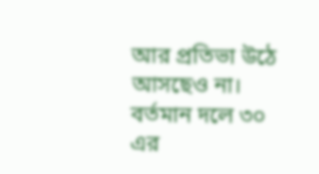আর প্রতিভা উঠে আসছেও না। বর্তমান দলে ৩০ এর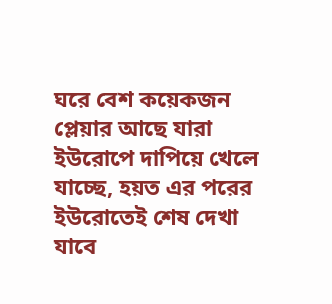ঘরে বেশ কয়েকজন প্লেয়ার আছে যারা ইউরোপে দাপিয়ে খেলে যাচ্ছে, হয়ত এর পরের ইউরোতেই শেষ দেখা যাবে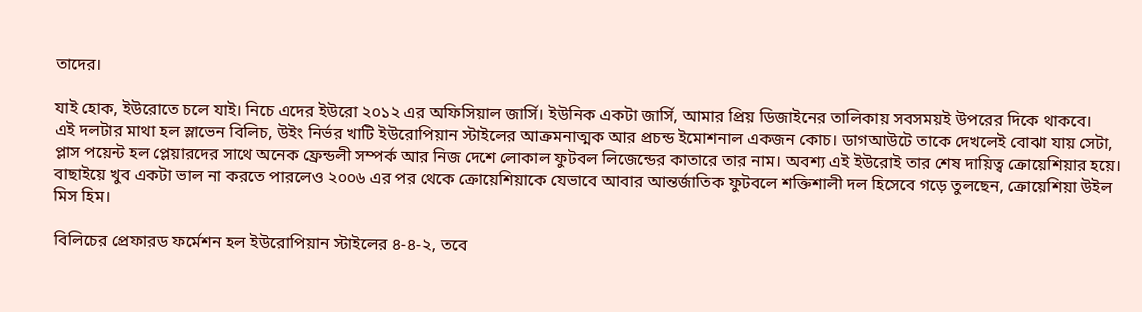তাদের।

যাই হোক, ইউরোতে চলে যাই। নিচে এদের ইউরো ২০১২ এর অফিসিয়াল জার্সি। ইউনিক একটা জার্সি, আমার প্রিয় ডিজাইনের তালিকায় সবসময়ই উপরের দিকে থাকবে।
এই দলটার মাথা হল স্লাভেন বিলিচ, উইং নির্ভর খাটি ইউরোপিয়ান স্টাইলের আক্রমনাত্মক আর প্রচন্ড ইমোশনাল একজন কোচ। ডাগআউটে তাকে দেখলেই বোঝা যায় সেটা, প্লাস পয়েন্ট হল প্লেয়ারদের সাথে অনেক ফ্রেন্ডলী সম্পর্ক আর নিজ দেশে লোকাল ফুটবল লিজেন্ডের কাতারে তার নাম। অবশ্য এই ইউরোই তার শেষ দায়িত্ব ক্রোয়েশিয়ার হয়ে। বাছাইয়ে খুব একটা ভাল না করতে পারলেও ২০০৬ এর পর থেকে ক্রোয়েশিয়াকে যেভাবে আবার আন্তর্জাতিক ফুটবলে শক্তিশালী দল হিসেবে গড়ে তুলছেন, ক্রোয়েশিয়া উইল মিস হিম।

বিলিচের প্রেফারড ফর্মেশন হল ইউরোপিয়ান স্টাইলের ৪-৪-২, তবে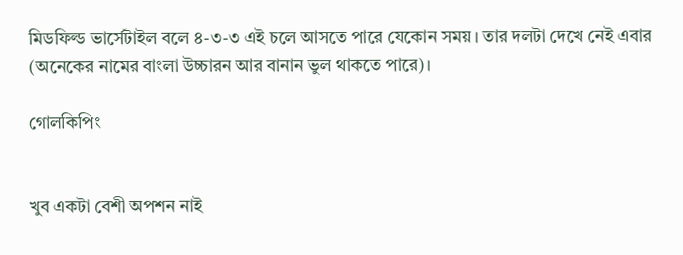মিডফিল্ড ভার্সেটাইল বলে ৪-৩-৩ এই চলে আসতে পারে যেকোন সময়। তার দলটা দেখে নেই এবার (অনেকের নামের বাংলা উচ্চারন আর বানান ভুল থাকতে পারে)।

গোলকিপিং


খুব একটা বেশী অপশন নাই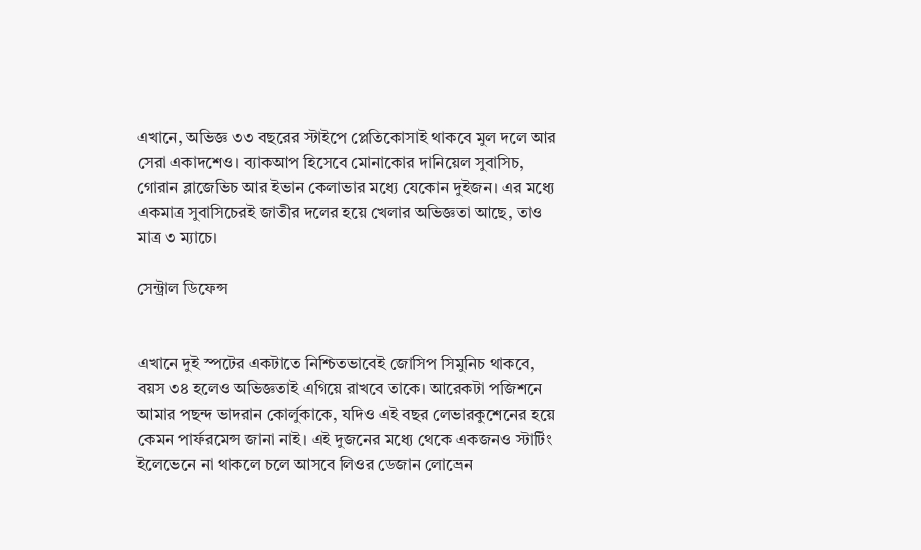এখানে, অভিজ্ঞ ৩৩ বছরের স্টাইপে প্লেতিকোসাই থাকবে মুল দলে আর সেরা একাদশেও। ব্যাকআপ হিসেবে মোনাকোর দানিয়েল সুবাসিচ, গোরান ব্লাজেভিচ আর ইভান কেলাভার মধ্যে যেকোন দুইজন। এর মধ্যে একমাত্র সুবাসিচেরই জাতীর দলের হয়ে খেলার অভিজ্ঞতা আছে, তাও মাত্র ৩ ম্যাচে।

সেন্ট্রাল ডিফেন্স


এখানে দুই স্পটের একটাতে নিশ্চিতভাবেই জোসিপ সিমুনিচ থাকবে, বয়স ৩৪ হলেও অভিজ্ঞতাই এগিয়ে রাখবে তাকে। আরেকটা পজিশনে আমার পছন্দ ভাদরান কোর্লুকাকে, যদিও এই বছর লেভারকুশেনের হয়ে কেমন পার্ফরমেন্স জানা নাই। এই দুজনের মধ্যে থেকে একজনও স্টার্টিং ইলেভেনে না থাকলে চলে আসবে লিওর ডেজান লোভ্রেন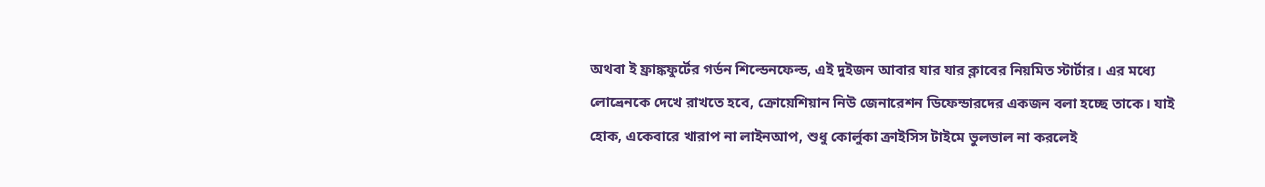অথবা ই ফ্রাঙ্কফুর্টের গর্ডন শিল্ডেনফেল্ড, এই দুইজন আবার যার যার ক্লাবের নিয়মিত স্টার্টার। এর মধ্যে লোভ্রেনকে দেখে রাখতে হবে, ক্রোয়েশিয়ান নিউ জেনারেশন ডিফেন্ডারদের একজন বলা হচ্ছে তাকে। যাই হোক, একেবারে খারাপ না লাইনআপ, শুধু কোর্লুকা ক্রাইসিস টাইমে ভুলভাল না করলেই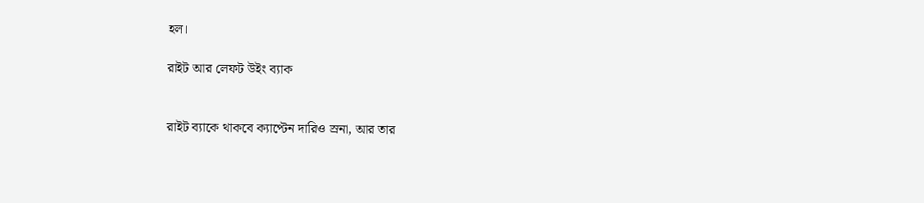হল।

রাইট আর লেফট উইং ব্যাক


রাইট ব্যাকে থাকবে ক্যাপ্টেন দারিও স্রনা, আর তার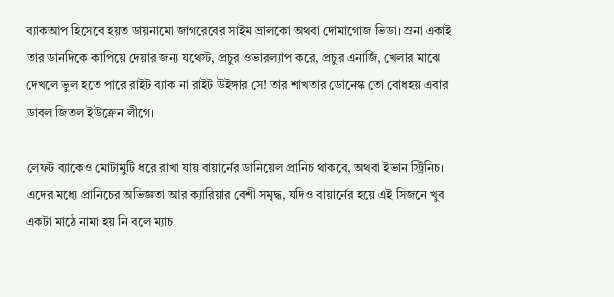ব্যাকআপ হিসেবে হয়ত ডায়নামো জাগরেবের সাইম ভ্রালকো অথবা দোমাগোজ ভিডা। স্রনা একাই তার ডানদিকে কাপিয়ে দেয়ার জন্য যথেস্ট, প্রচুর ওভারল্যাপ করে, প্রচুর এনার্জি, খেলার মাঝে দেখলে ভুল হতে পারে রাইট ব্যাক না রাইট উইঙ্গার সে! তার শাখতার ডোনেস্ক তো বোধহয় এবার ডাবল জিতল ইউক্রেন লীগে।

লেফট ব্যাকেও মোটামুটি ধরে রাখা যায় বায়ার্নের ডানিয়েল প্রানিচ থাকবে, অথবা ইভান স্ট্রিনিচ। এদের মধ্যে প্রানিচের অভিজ্ঞতা আর ক্যারিয়ার বেশী সমৃদ্ধ, যদিও বায়ার্নের হয়ে এই সিজনে খুব একটা মাঠে নামা হয় নি বলে ম্যাচ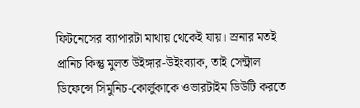ফিটনেসের ব্যাপারটা মাথায় থেকেই যায়। স্রনার মতই প্রানিচ কিন্তু মুলত উইঙ্গার-উইংব্যাক, তাই সেন্ট্রাল ডিফেন্সে সিমুনিচ-কোর্লুকাকে ওভারটাইম ডিউটি করতে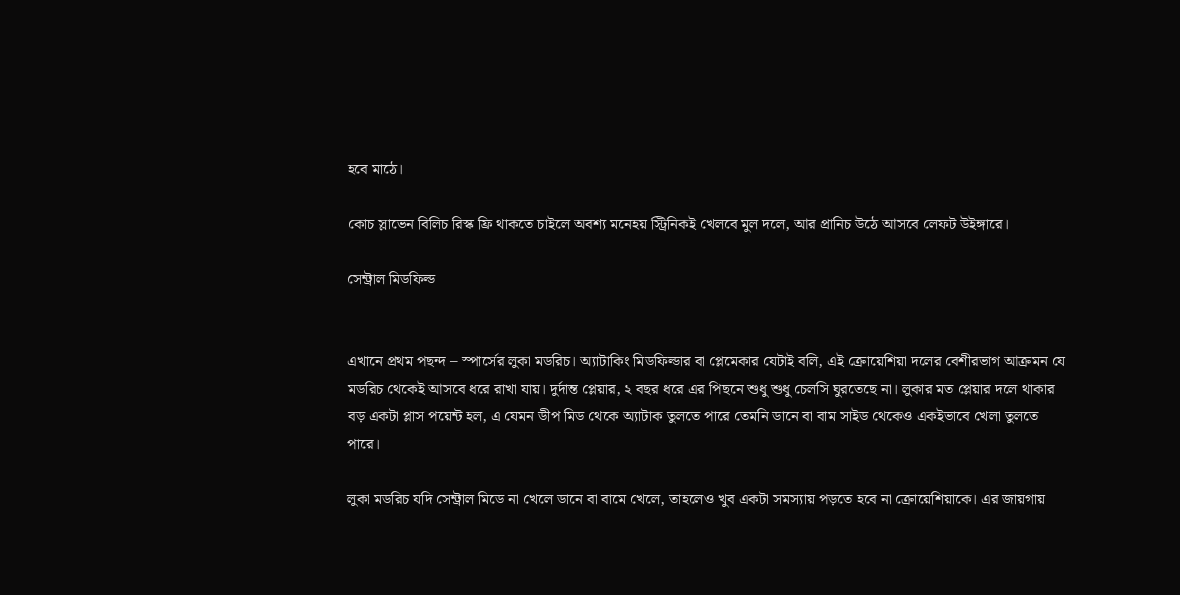হবে মাঠে।

কোচ স্লাভেন বিলিচ রিস্ক ফ্রি থাকতে চাইলে অবশ্য মনেহয় স্ট্রিনিকই খেলবে মুল দলে, আর প্রানিচ উঠে আসবে লেফট উইঙ্গারে।

সেন্ট্রাল মিডফিল্ড


এখানে প্রথম পছন্দ – স্পার্সের লুকা মডরিচ। অ্যাটাকিং মিডফিল্ডার বা প্লেমেকার যেটাই বলি, এই ক্রোয়েশিয়া দলের বেশীরভাগ আক্রমন যে মডরিচ থেকেই আসবে ধরে রাখা যায়। দুর্দান্ত প্লেয়ার, ২ বছর ধরে এর পিছনে শুধু শুধু চেলসি ঘুরতেছে না। লুকার মত প্লেয়ার দলে থাকার বড় একটা প্লাস পয়েন্ট হল, এ যেমন ডীপ মিড থেকে অ্যাটাক তুলতে পারে তেমনি ডানে বা বাম সাইড থেকেও একইভাবে খেলা তুলতে পারে।

লুকা মডরিচ যদি সেন্ট্রাল মিডে না খেলে ডানে বা বামে খেলে, তাহলেও খুব একটা সমস্যায় পড়তে হবে না ক্রোয়েশিয়াকে। এর জায়গায়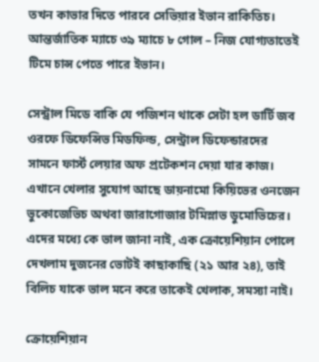তখন কাভার দিতে পারবে সেভিয়ার ইভান রাকিতিচ। আন্তর্জাতিক ম্যাচে ৩৯ ম্যাচে ৮ গোল – নিজ যোগ্যতাতেই টিমে চান্স পেতে পারে ইভান।

সেন্ট্রাল মিডে বাকি যে পজিশন থাকে সেটা হল ডার্টি জব ওরফে ডিফেন্সিভ মিডফিল্ড, সেন্ট্রাল ডিফেন্ডারদের সামনে ফার্স্ট লেয়ার অফ প্রটেকশন দেয়া যার কাজ। এখানে খেলার সুযোগ আছে ডায়নামো কিয়িভের ওনজেন ভুকোজেভিচ অথবা জারাগোজার টমিস্লাভ ডুমোভিচের। এদের মধ্যে কে ভাল জানা নাই, এক ক্রোয়েশিয়ান পোলে দেখলাম দুজনের ভোটই কাছাকাছি (২১ আর ২৪), তাই বিলিচ যাকে ভাল মনে করে তাকেই খেলাক, সমস্যা নাই।

ক্রোয়েশিয়ান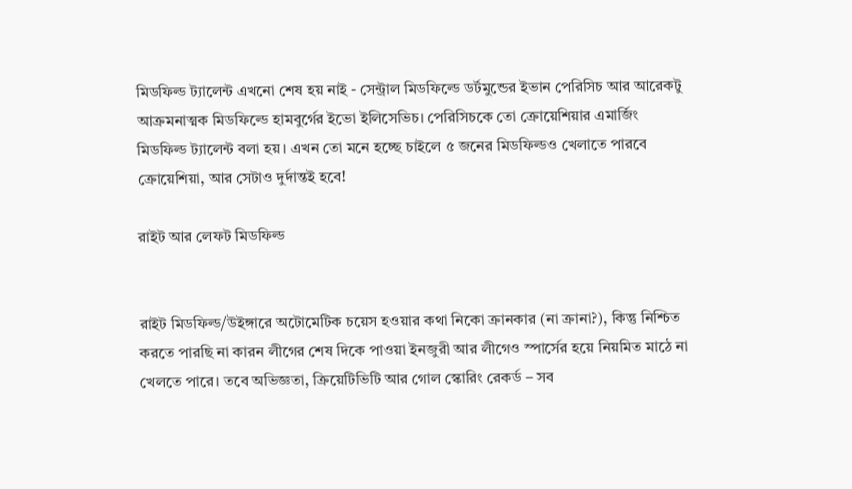মিডফিল্ড ট্যালেন্ট এখনো শেষ হয় নাই - সেন্ট্রাল মিডফিল্ডে ডর্টমুন্ডের ইভান পেরিসিচ আর আরেকটু আক্রমনাত্মক মিডফিল্ডে হামবুর্গের ইভো ইলিসেভিচ। পেরিসিচকে তো ক্রোয়েশিয়ার এমার্জিং মিডফিল্ড ট্যালেন্ট বলা হয়। এখন তো মনে হচ্ছে চাইলে ৫ জনের মিডফিল্ডও খেলাতে পারবে ক্রোয়েশিয়া, আর সেটাও দুর্দান্তই হবে!

রাইট আর লেফট মিডফিল্ড


রাইট মিডফিল্ড/উইঙ্গারে অটোমেটিক চয়েস হওয়ার কথা নিকো ক্রানকার (না ক্রানা?), কিন্তু নিশ্চিত করতে পারছি না কারন লীগের শেষ দিকে পাওয়া ইনজুরী আর লীগেও স্পার্সের হয়ে নিয়মিত মাঠে না খেলতে পারে। তবে অভিজ্ঞতা, ক্রিয়েটিভিটি আর গোল স্কোরিং রেকর্ড – সব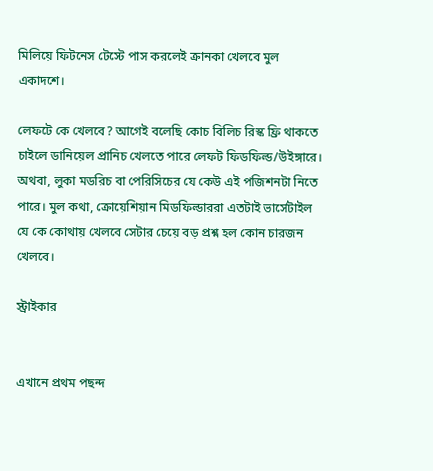মিলিয়ে ফিটনেস টেস্টে পাস করলেই ক্রানকা খেলবে মুল একাদশে।

লেফটে কে খেলবে? আগেই বলেছি কোচ বিলিচ রিস্ক ফ্রি থাকতে চাইলে ডানিয়েল প্রানিচ খেলতে পারে লেফট ফিডফিল্ড/উইঙ্গারে। অথবা, লুকা মডরিচ বা পেরিসিচের যে কেউ এই পজিশনটা নিতে পারে। মুল কথা, ক্রোয়েশিয়ান মিডফিল্ডাররা এতটাই ভার্সেটাইল যে কে কোথায় খেলবে সেটার চেয়ে বড় প্রশ্ন হল কোন চারজন খেলবে।

স্ট্রাইকার


এখানে প্রথম পছন্দ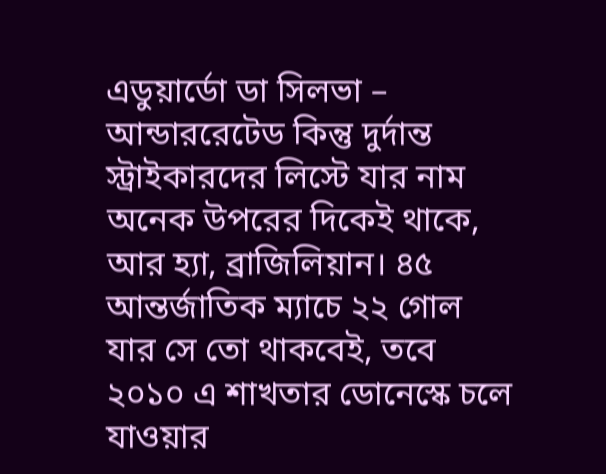এডুয়ার্ডো ডা সিলভা – আন্ডাররেটেড কিন্তু দুর্দান্ত স্ট্রাইকারদের লিস্টে যার নাম অনেক উপরের দিকেই থাকে, আর হ্যা, ব্রাজিলিয়ান। ৪৫ আন্তর্জাতিক ম্যাচে ২২ গোল যার সে তো থাকবেই, তবে ২০১০ এ শাখতার ডোনেস্কে চলে যাওয়ার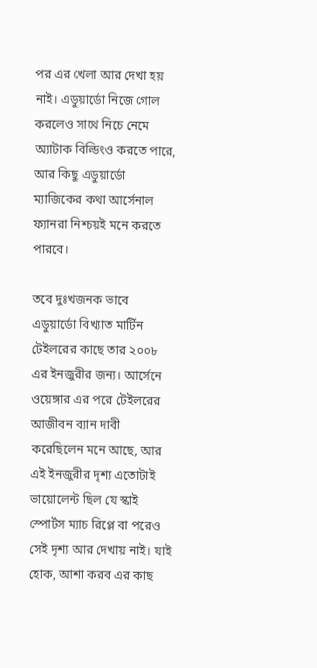পর এর খেলা আর দেখা হয় নাই। এডুয়ার্ডো নিজে গোল করলেও সাথে নিচে নেমে অ্যাটাক বিল্ডিংও করতে পারে, আর কিছু এডুয়ার্ডো ম্যাজিকের কথা আর্সেনাল ফ্যানরা নিশ্চয়ই মনে করতে পারবে।

তবে দুঃখজনক ভাবে এডুয়ার্ডো বিখ্যাত মার্টিন টেইলরের কাছে তার ২০০৮ এর ইনজুরীর জন্য। আর্সেনে ওয়েঙ্গার এর পরে টেইলরের আজীবন ব্যান দাবী করেছিলেন মনে আছে, আর এই ইনজুরীর দৃশ্য এতোটাই ভায়োলেন্ট ছিল যে স্কাই স্পোর্টস ম্যাচ রিপ্লে বা পরেও সেই দৃশ্য আর দেখায় নাই। যাই হোক, আশা করব এর কাছ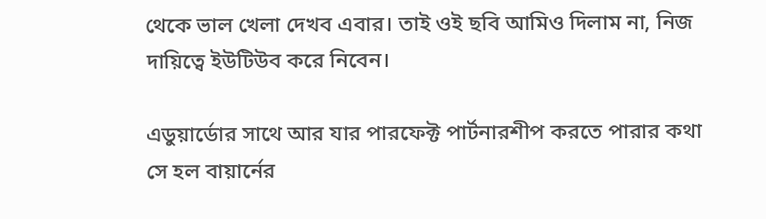থেকে ভাল খেলা দেখব এবার। তাই ওই ছবি আমিও দিলাম না, নিজ দায়িত্বে ইউটিউব করে নিবেন।

এডুয়ার্ডোর সাথে আর যার পারফেক্ট পার্টনারশীপ করতে পারার কথা সে হল বায়ার্নের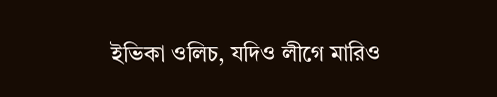ইভিকা ওলিচ, যদিও লীগে মারিও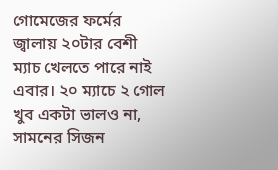গোমেজের ফর্মের জ্বালায় ২০টার বেশী ম্যাচ খেলতে পারে নাই এবার। ২০ ম্যাচে ২ গোল খুব একটা ভালও না, সামনের সিজন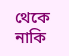থেকে নাকি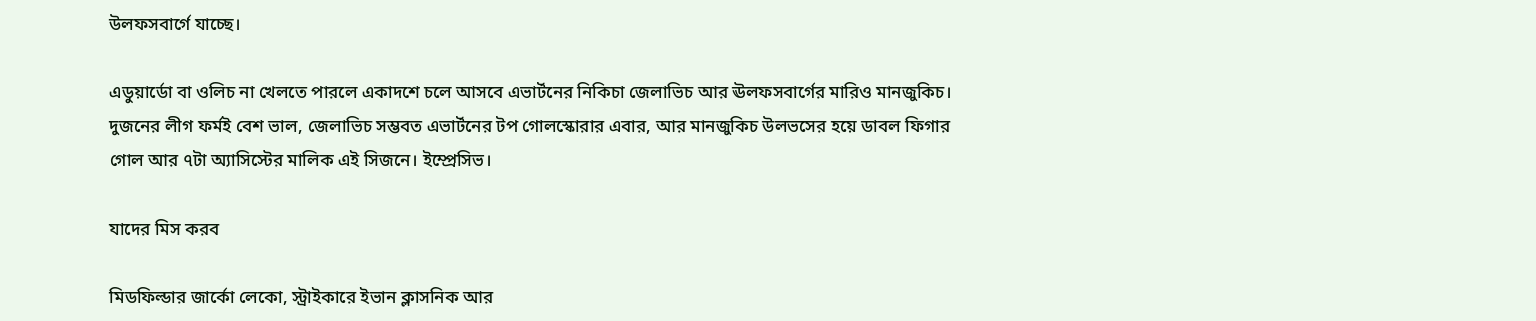উলফসবার্গে যাচ্ছে।

এডুয়ার্ডো বা ওলিচ না খেলতে পারলে একাদশে চলে আসবে এভার্টনের নিকিচা জেলাভিচ আর ঊলফসবার্গের মারিও মানজুকিচ। দুজনের লীগ ফর্মই বেশ ভাল, জেলাভিচ সম্ভবত এভার্টনের টপ গোলস্কোরার এবার, আর মানজুকিচ উলভসের হয়ে ডাবল ফিগার গোল আর ৭টা অ্যাসিস্টের মালিক এই সিজনে। ইম্প্রেসিভ।

যাদের মিস করব

মিডফিল্ডার জার্কো লেকো, স্ট্রাইকারে ইভান ক্লাসনিক আর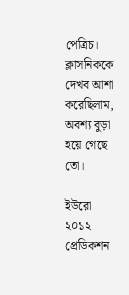পেত্রিচ। ক্লাসনিককে দেখব আশা করেছিলাম, অবশ্য বুড়া হয়ে গেছে তো।

ইউরো ২০১২ প্রেডিকশন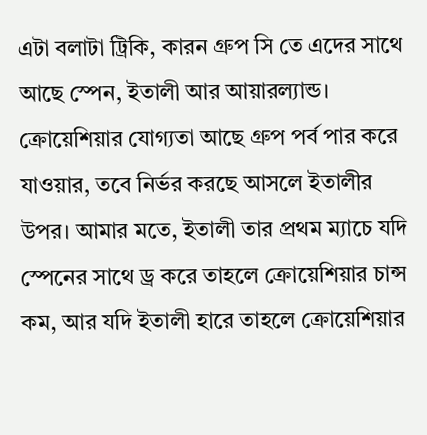এটা বলাটা ট্রিকি, কারন গ্রুপ সি তে এদের সাথে আছে স্পেন, ইতালী আর আয়ারল্যান্ড। ক্রোয়েশিয়ার যোগ্যতা আছে গ্রুপ পর্ব পার করে যাওয়ার, তবে নির্ভর করছে আসলে ইতালীর উপর। আমার মতে, ইতালী তার প্রথম ম্যাচে যদি স্পেনের সাথে ড্র করে তাহলে ক্রোয়েশিয়ার চান্স কম, আর যদি ইতালী হারে তাহলে ক্রোয়েশিয়ার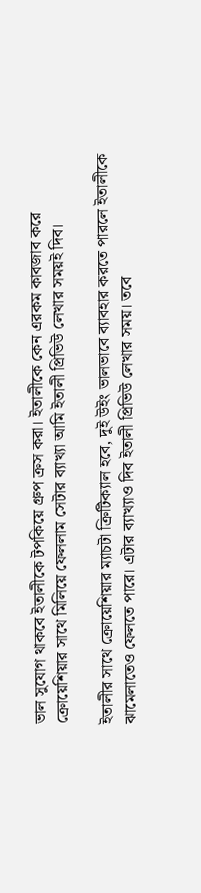ভাল সুযোগ থাকবে ইতালীকে টপকিয়ে গ্রুপ ক্রস করা। ইতালীকে কেন এরকম কাবজাব করে ক্রোয়েশিয়ার সাথে মিলিয়ে ফেললাম সেটার ব্যাখ্যা আমি ইতালী প্রিভিউ লেখার সময়ই দিব।

ইতালীর সাথে ক্রোয়েশিয়ার ম্যাচটা ক্রিটিক্যাল হবে, দুই উইং ভালভাবে ব্যাবহার করতে পারলে ইতালীকে ঝামেলাতেও ফেলতে পারে। এটার ব্যাখ্যাও দিব ইতালী প্রিভিউ লেখার সময়। তবে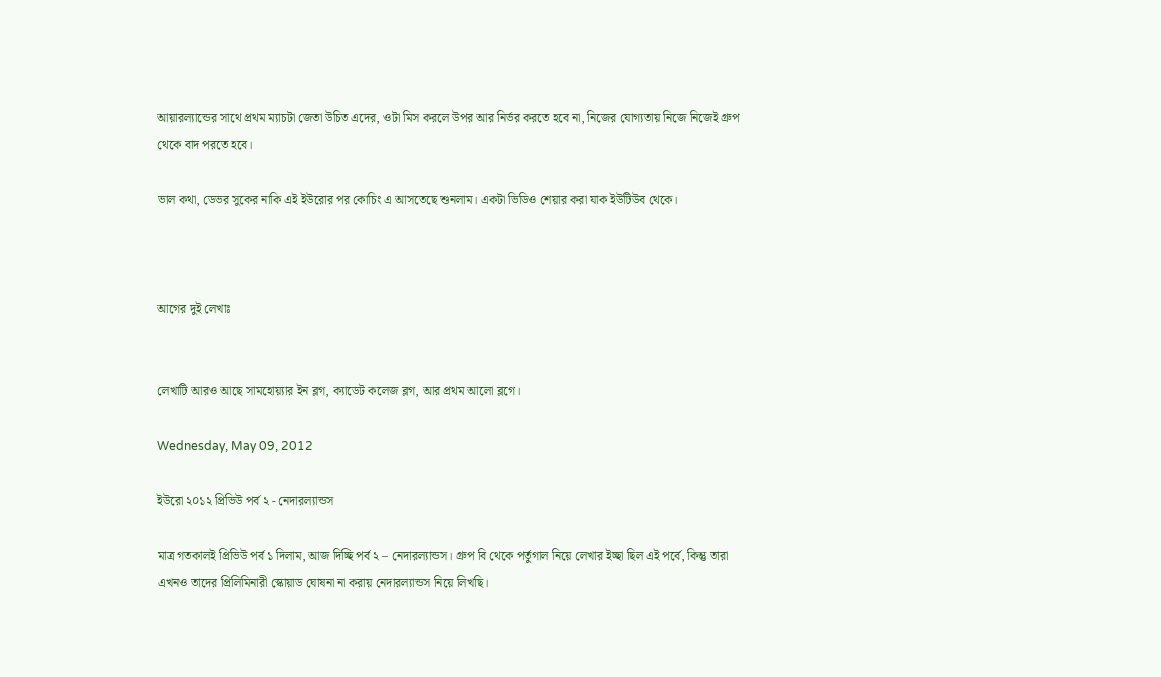আয়ারল্যান্ডের সাথে প্রথম ম্যাচটা জেতা উচিত এদের, ওটা মিস করলে উপর আর নির্ভর করতে হবে না, নিজের যোগ্যতায় নিজে নিজেই গ্রুপ থেকে বাদ পরতে হবে।

ভাল কথা, ডেভর সুকের নাকি এই ইউরোর পর কোচিং এ আসতেছে শুনলাম। একটা ভিডিও শেয়ার করা যাক ইউটিউব থেকে।



আগের দুই লেখাঃ


লেখাটি আরও আছে সামহোয়্যার ইন ব্লগ, ক্যাডেট কলেজ ব্লগ, আর প্রথম আলো ব্লগে।

Wednesday, May 09, 2012

ইউরো ২০১২ প্রিভিউ পর্ব ২ - নেদারল্যান্ডস

মাত্র গতকালই প্রিভিউ পর্ব ১ দিলাম, আজ দিচ্ছি পর্ব ২ – নেদারল্যান্ডস। গ্রুপ বি থেকে পর্তুগাল নিয়ে লেখার ইচ্ছা ছিল এই পর্বে, কিন্তু তারা এখনও তাদের প্রিলিমিনারী স্কোয়াড ঘোষনা না করায় নেদারল্যান্ডস নিয়ে লিখছি।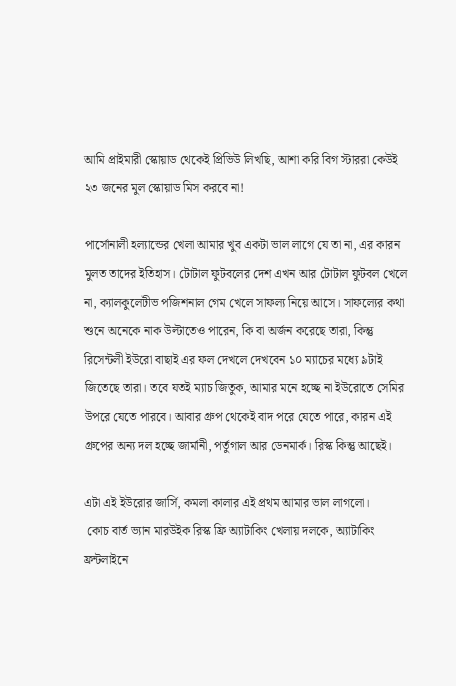আমি প্রাইমারী স্কোয়াড থেকেই প্রিভিউ লিখছি, আশা করি বিগ স্টাররা কেউই ২৩ জনের মুল স্কোয়াড মিস করবে না!

পার্সোনালী হল্যান্ডের খেলা আমার খুব একটা ভাল লাগে যে তা না, এর কারন মুলত তাদের ইতিহাস। টোটাল ফুটবলের দেশ এখন আর টোটাল ফুটবল খেলে না, ক্যালকুলেটীভ পজিশনাল গেম খেলে সাফল্য নিয়ে আসে। সাফল্যের কথা শুনে অনেকে নাক উল্টাতেও পারেন, কি বা অর্জন করেছে তারা, কিন্তু রিসেন্টলী ইউরো বাছাই এর ফল দেখলে দেখবেন ১০ ম্যাচের মধ্যে ৯টাই জিতেছে তারা। তবে যতই ম্যাচ জিতুক, আমার মনে হচ্ছে না ইউরোতে সেমির উপরে যেতে পারবে। আবার গ্রুপ থেকেই বাদ পরে যেতে পারে, কারন এই গ্রুপের অন্য দল হচ্ছে জার্মানী, পর্তুগাল আর ডেনমার্ক। রিস্ক কিন্তু আছেই।

এটা এই ইউরোর জার্সি, কমলা কালার এই প্রথম আমার ভাল লাগলো।
 কোচ বার্ত ভ্যান মারউইক রিস্ক ফ্রি অ্যাটাকিং খেলায় দলকে, অ্যাটাকিং ফ্রন্টলাইনে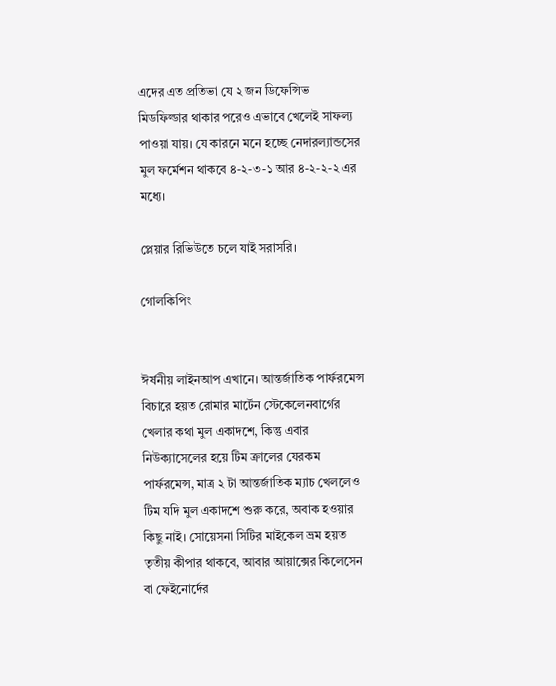এদের এত প্রতিভা যে ২ জন ডিফেন্সিভ মিডফিল্ডার থাকার পরেও এভাবে খেলেই সাফল্য পাওয়া যায়। যে কারনে মনে হচ্ছে নেদারল্যান্ডসের মুল ফর্মেশন থাকবে ৪-২-৩-১ আর ৪-২-২-২ এর মধ্যে।

প্লেয়ার রিভিউতে চলে যাই সরাসরি।

গোলকিপিং


ঈর্ষনীয় লাইনআপ এখানে। আন্তর্জাতিক পার্ফরমেন্স বিচারে হয়ত রোমার মার্টেন স্টেকেলেনবার্গের খেলার কথা মুল একাদশে, কিন্তু এবার নিউক্যাসেলের হয়ে টিম ক্রালের যেরকম পার্ফরমেন্স, মাত্র ২ টা আন্তর্জাতিক ম্যাচ খেললেও টিম যদি মুল একাদশে শুরু করে, অবাক হওয়ার কিছু নাই। সোয়েসনা সিটির মাইকেল ভ্রম হয়ত তৃতীয় কীপার থাকবে, আবার আয়াক্সের কিলেসেন বা ফেইনোর্দের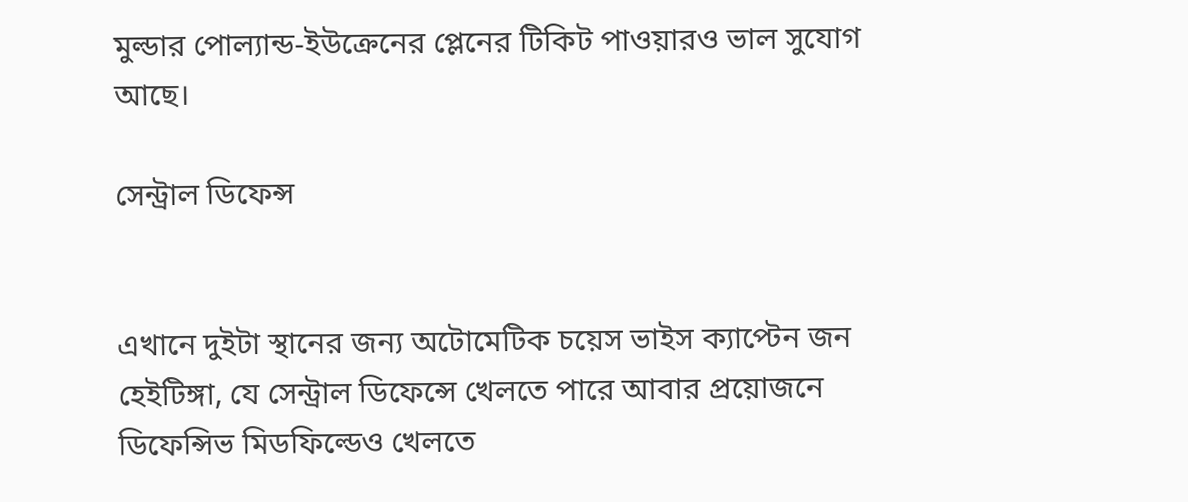মুল্ডার পোল্যান্ড-ইউক্রেনের প্লেনের টিকিট পাওয়ারও ভাল সুযোগ আছে।

সেন্ট্রাল ডিফেন্স


এখানে দুইটা স্থানের জন্য অটোমেটিক চয়েস ভাইস ক্যাপ্টেন জন হেইটিঙ্গা, যে সেন্ট্রাল ডিফেন্সে খেলতে পারে আবার প্রয়োজনে ডিফেন্সিভ মিডফিল্ডেও খেলতে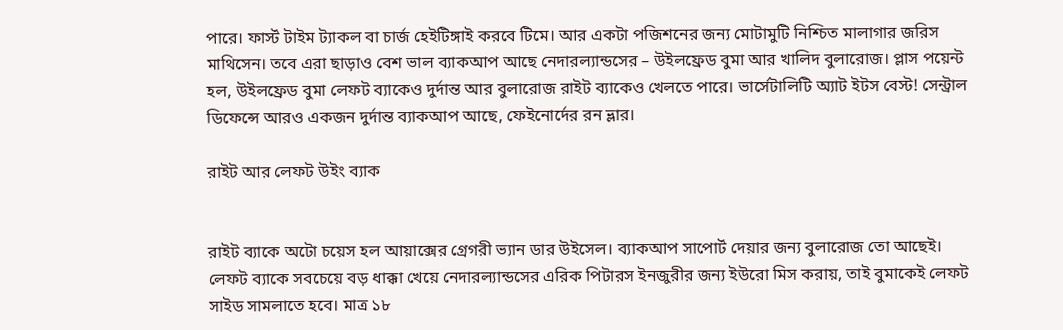পারে। ফার্স্ট টাইম ট্যাকল বা চার্জ হেইটিঙ্গাই করবে টিমে। আর একটা পজিশনের জন্য মোটামুটি নিশ্চিত মালাগার জরিস মাথিসেন। তবে এরা ছাড়াও বেশ ভাল ব্যাকআপ আছে নেদারল্যান্ডসের – উইলফ্রেড বুমা আর খালিদ বুলারোজ। প্লাস পয়েন্ট হল, উইলফ্রেড বুমা লেফট ব্যাকেও দুর্দান্ত আর বুলারোজ রাইট ব্যাকেও খেলতে পারে। ভার্সেটালিটি অ্যাট ইটস বেস্ট! সেন্ট্রাল ডিফেন্সে আরও একজন দুর্দান্ত ব্যাকআপ আছে, ফেইনোর্দের রন ভ্লার।

রাইট আর লেফট উইং ব্যাক


রাইট ব্যাকে অটো চয়েস হল আয়াক্সের গ্রেগরী ভ্যান ডার উইসেল। ব্যাকআপ সাপোর্ট দেয়ার জন্য বুলারোজ তো আছেই। লেফট ব্যাকে সবচেয়ে বড় ধাক্কা খেয়ে নেদারল্যান্ডসের এরিক পিটারস ইনজুরীর জন্য ইউরো মিস করায়, তাই বুমাকেই লেফট সাইড সামলাতে হবে। মাত্র ১৮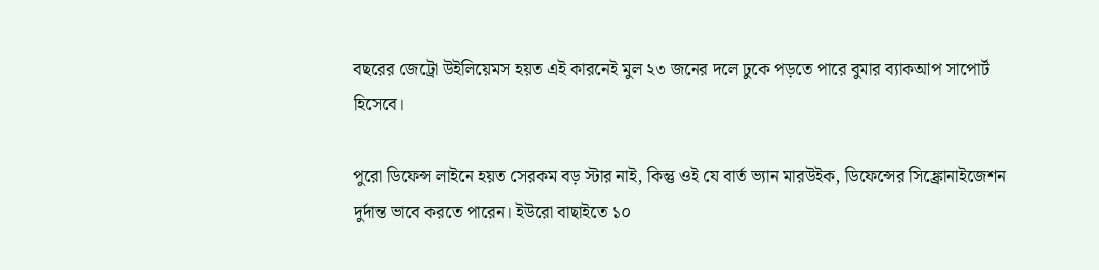বছরের জেট্রো উইলিয়েমস হয়ত এই কারনেই মুল ২৩ জনের দলে ঢুকে পড়তে পারে বুমার ব্যাকআপ সাপোর্ট হিসেবে।

পুরো ডিফেন্স লাইনে হয়ত সেরকম বড় স্টার নাই, কিন্তু ওই যে বার্ত ভ্যান মারউইক, ডিফেন্সের সিঙ্ক্রোনাইজেশন দুর্দান্ত ভাবে করতে পারেন। ইউরো বাছাইতে ১০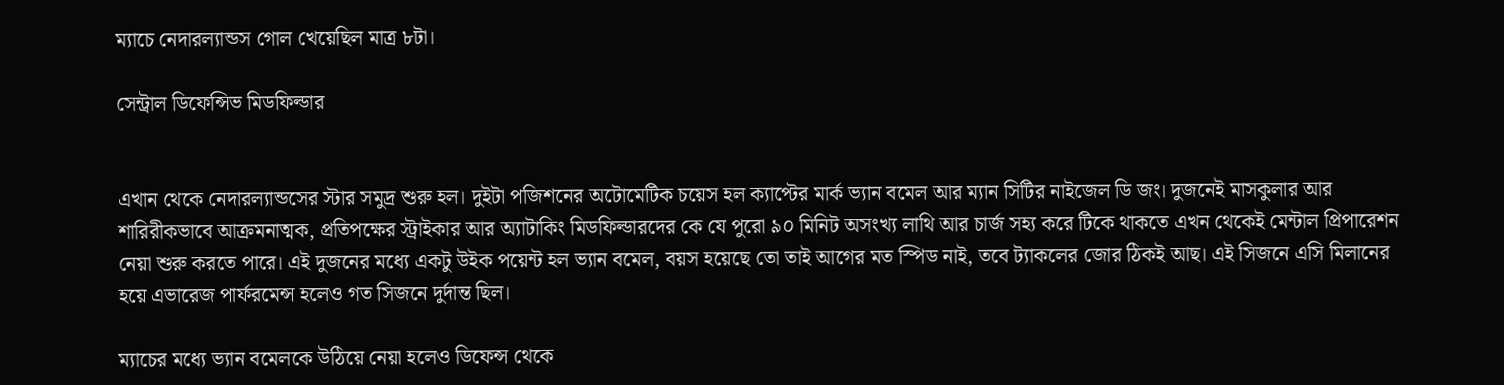ম্যাচে নেদারল্যান্ডস গোল খেয়েছিল মাত্র ৮টা।

সেন্ট্রাল ডিফেন্সিভ মিডফিল্ডার


এখান থেকে নেদারল্যান্ডসের স্টার সমুদ্র শুরু হল। দুইটা পজিশনের অটোমেটিক চয়েস হল ক্যাপ্টের মার্ক ভ্যান বমেল আর ম্যান সিটির নাইজেল ডি জং। দুজনেই মাসকুলার আর শারিরীকভাবে আক্রমনাত্মক, প্রতিপক্ষের স্ট্রাইকার আর অ্যাটাকিং মিডফিল্ডারদের কে যে পুরো ৯০ মিনিট অসংখ্য লাথি আর চার্জ সহ্য করে টিকে থাকতে এখন থেকেই মেন্টাল প্রিপারেশন নেয়া শুরু করতে পারে। এই দুজনের মধ্যে একটু উইক পয়েন্ট হল ভ্যান বমেল, বয়স হয়েছে তো তাই আগের মত স্পিড নাই, তবে ট্যাকলের জোর ঠিকই আছ। এই সিজনে এসি মিলানের হয়ে এভারেজ পার্ফরমেন্স হলেও গত সিজনে দুর্দান্ত ছিল।

ম্যাচের মধ্যে ভ্যান বমেলকে উঠিয়ে নেয়া হলেও ডিফেন্স থেকে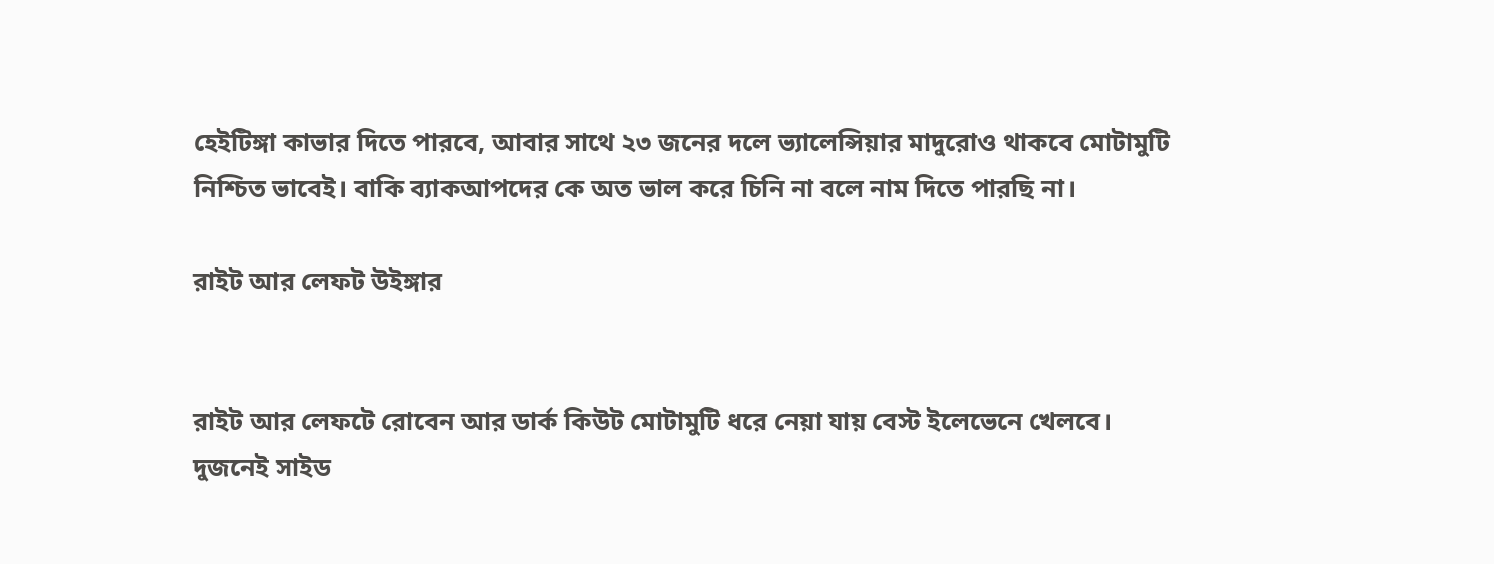হেইটিঙ্গা কাভার দিতে পারবে, আবার সাথে ২৩ জনের দলে ভ্যালেন্সিয়ার মাদুরোও থাকবে মোটামুটি নিশ্চিত ভাবেই। বাকি ব্যাকআপদের কে অত ভাল করে চিনি না বলে নাম দিতে পারছি না।

রাইট আর লেফট উইঙ্গার


রাইট আর লেফটে রোবেন আর ডার্ক কিউট মোটামুটি ধরে নেয়া যায় বেস্ট ইলেভেনে খেলবে। দুজনেই সাইড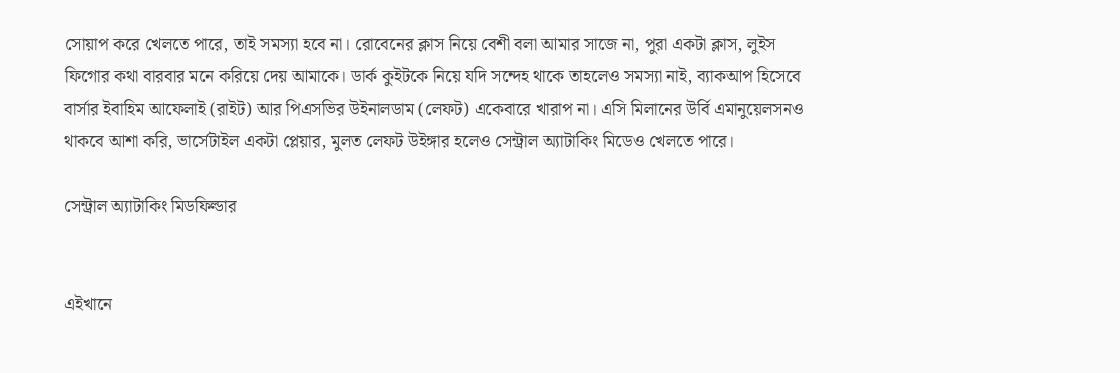সোয়াপ করে খেলতে পারে, তাই সমস্যা হবে না। রোবেনের ক্লাস নিয়ে বেশী বলা আমার সাজে না, পুরা একটা ক্লাস, লুইস ফিগোর কথা বারবার মনে করিয়ে দেয় আমাকে। ডার্ক কুইটকে নিয়ে যদি সন্দেহ থাকে তাহলেও সমস্যা নাই, ব্যাকআপ হিসেবে বার্সার ইবাহিম আফেলাই (রাইট) আর পিএসভির উইনালডাম (লেফট) একেবারে খারাপ না। এসি মিলানের উর্বি এমানুয়েলসনও থাকবে আশা করি, ভার্সেটাইল একটা প্লেয়ার, মুলত লেফট উইঙ্গার হলেও সেন্ট্রাল অ্যাটাকিং মিডেও খেলতে পারে।

সেন্ট্রাল অ্যাটাকিং মিডফিল্ডার


এইখানে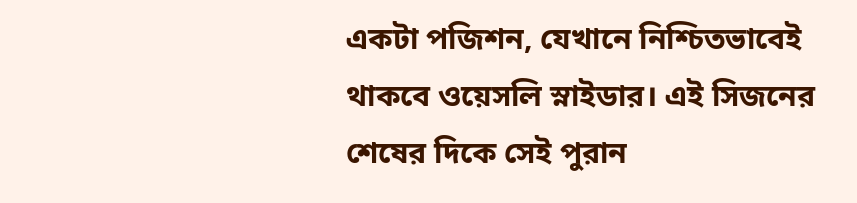একটা পজিশন, যেখানে নিশ্চিতভাবেই থাকবে ওয়েসলি স্নাইডার। এই সিজনের শেষের দিকে সেই পুরান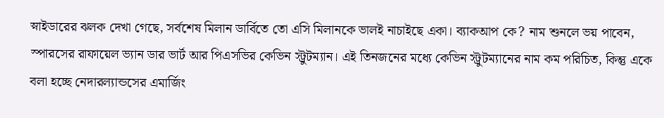স্নাইডারের ঝলক দেখা গেছে, সর্বশেষ মিলান ডার্বিতে তো এসি মিলানকে ভালই নাচাইছে একা। ব্যাকআপ কে? নাম শুনলে ভয় পাবেন, স্পারসের রাফায়েল ভ্যান ডার ভার্ট আর পিএসভির কেভিন স্ট্রুটম্যান। এই তিনজনের মধ্যে কেভিন স্ট্রুটম্যানের নাম কম পরিচিত, কিন্তু একে বলা হচ্ছে নেদারল্যান্ডসের এমার্জিং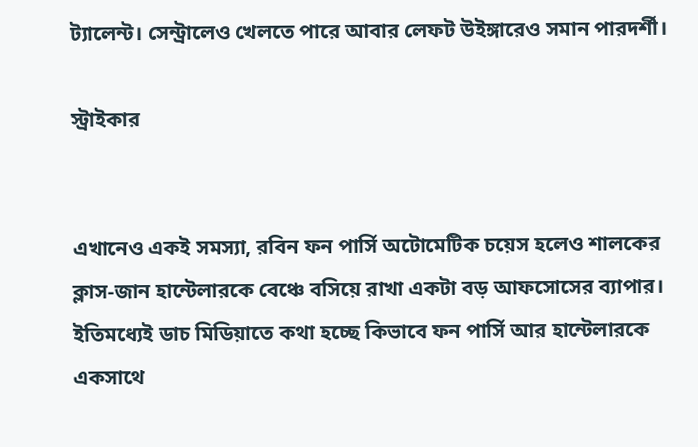ট্যালেন্ট। সেন্ট্রালেও খেলতে পারে আবার লেফট উইঙ্গারেও সমান পারদর্শী।

স্ট্রাইকার


এখানেও একই সমস্যা, রবিন ফন পার্সি অটোমেটিক চয়েস হলেও শালকের ক্লাস-জান হান্টেলারকে বেঞ্চে বসিয়ে রাখা একটা বড় আফসোসের ব্যাপার। ইতিমধ্যেই ডাচ মিডিয়াতে কথা হচ্ছে কিভাবে ফন পার্সি আর হান্টেলারকে একসাথে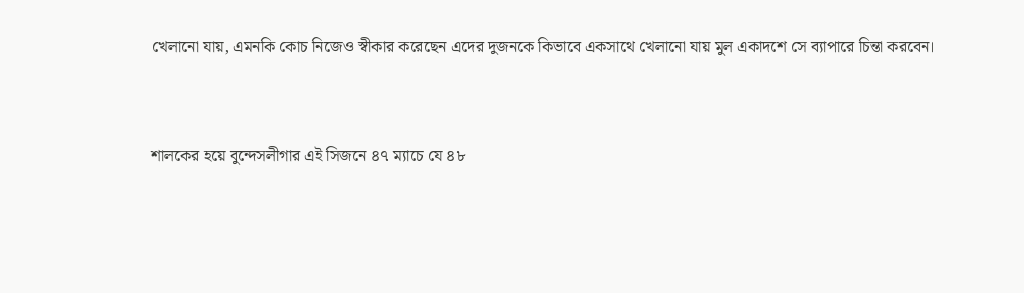খেলানো যায়, এমনকি কোচ নিজেও স্বীকার করেছেন এদের দুজনকে কিভাবে একসাথে খেলানো যায় মুল একাদশে সে ব্যাপারে চিন্তা করবেন।


শালকের হয়ে বুন্দেসলীগার এই সিজনে ৪৭ ম্যাচে যে ৪৮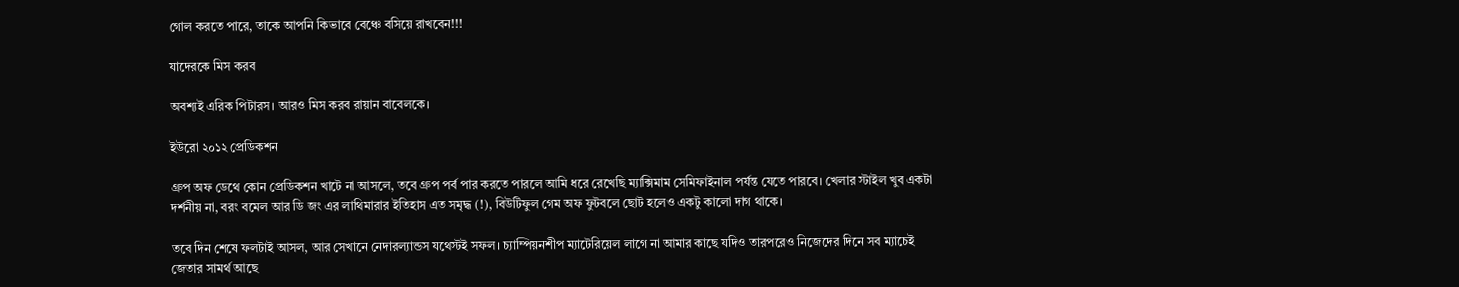গোল করতে পারে, তাকে আপনি কিভাবে বেঞ্চে বসিয়ে রাখবেন!!!

যাদেরকে মিস করব

অবশ্যই এরিক পিটারস। আরও মিস করব রায়ান বাবেলকে।

ইউরো ২০১২ প্রেডিকশন

গ্রুপ অফ ডেথে কোন প্রেডিকশন খাটে না আসলে, তবে গ্রুপ পর্ব পার করতে পারলে আমি ধরে রেখেছি ম্যাক্সিমাম সেমিফাইনাল পর্যন্ত যেতে পারবে। খেলার স্টাইল খুব একটা দর্শনীয় না, বরং বমেল আর ডি জং এর লাথিমারার ইতিহাস এত সমৃদ্ধ (!), বিউটিফুল গেম অফ ফুটবলে ছোট হলেও একটু কালো দাগ থাকে।

তবে দিন শেষে ফলটাই আসল, আর সেখানে নেদারল্যান্ডস যথেস্টই সফল। চ্যাম্পিয়নশীপ ম্যাটেরিয়েল লাগে না আমার কাছে যদিও তারপরেও নিজেদের দিনে সব ম্যাচেই জেতার সামর্থ আছে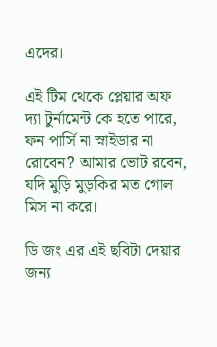এদের।

এই টিম থেকে প্লেয়ার অফ দ্যা টুর্নামেন্ট কে হতে পারে, ফন পার্সি না স্নাইডার না রোবেন? আমার ভোট রবেন, যদি মুড়ি মুড়কির মত গোল মিস না করে।

ডি জং এর এই ছবিটা দেয়ার জন্য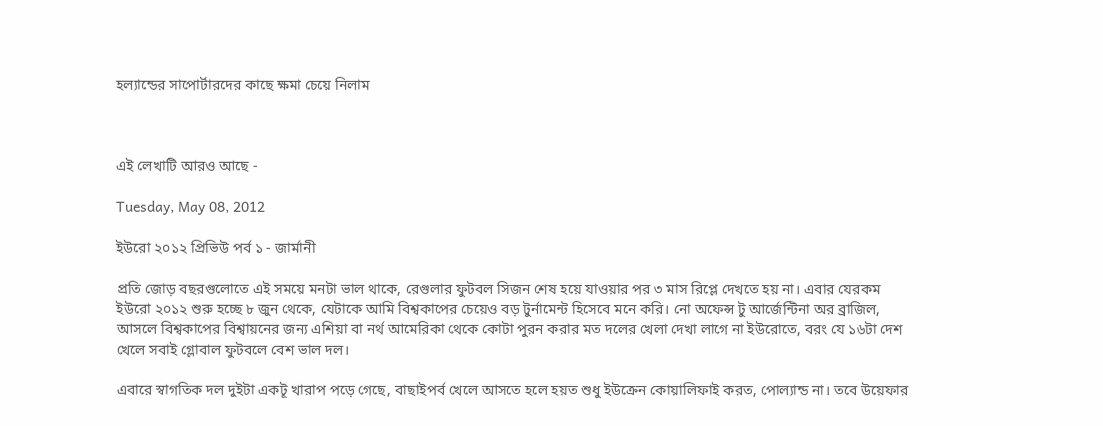হল্যান্ডের সাপোর্টারদের কাছে ক্ষমা চেয়ে নিলাম



এই লেখাটি আরও আছে -

Tuesday, May 08, 2012

ইউরো ২০১২ প্রিভিউ পর্ব ১ - জার্মানী

প্রতি জোড় বছরগুলোতে এই সময়ে মনটা ভাল থাকে, রেগুলার ফুটবল সিজন শেষ হয়ে যাওয়ার পর ৩ মাস রিপ্লে দেখতে হয় না। এবার যেরকম ইউরো ২০১২ শুরু হচ্ছে ৮ জুন থেকে, যেটাকে আমি বিশ্বকাপের চেয়েও বড় টুর্নামেন্ট হিসেবে মনে করি। নো অফেন্স টু আর্জেন্টিনা অর ব্রাজিল, আসলে বিশ্বকাপের বিশ্বায়নের জন্য এশিয়া বা নর্থ আমেরিকা থেকে কোটা পুরন করার মত দলের খেলা দেখা লাগে না ইউরোতে, বরং যে ১৬টা দেশ খেলে সবাই গ্লোবাল ফুটবলে বেশ ভাল দল।

এবারে স্বাগতিক দল দুইটা একটূ খারাপ পড়ে গেছে, বাছাইপর্ব খেলে আসতে হলে হয়ত শুধু ইউক্রেন কোয়ালিফাই করত, পোল্যান্ড না। তবে উয়েফার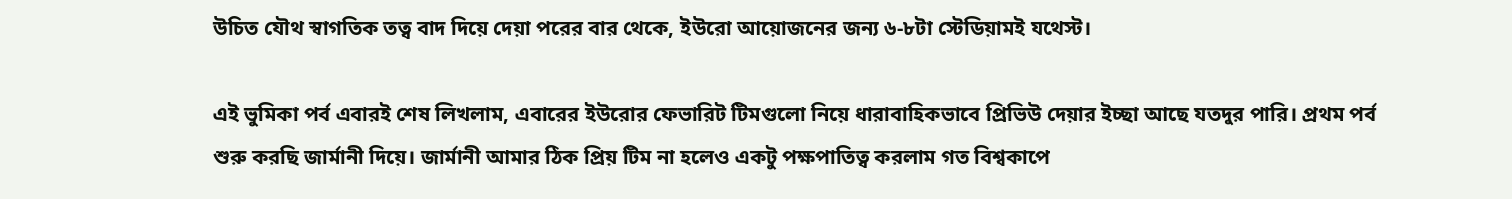উচিত যৌথ স্বাগতিক তত্ব বাদ দিয়ে দেয়া পরের বার থেকে, ইউরো আয়োজনের জন্য ৬-৮টা স্টেডিয়ামই যথেস্ট।

এই ভুমিকা পর্ব এবারই শেষ লিখলাম, এবারের ইউরোর ফেভারিট টিমগুলো নিয়ে ধারাবাহিকভাবে প্রিভিউ দেয়ার ইচ্ছা আছে যতদুর পারি। প্রথম পর্ব শুরু করছি জার্মানী দিয়ে। জার্মানী আমার ঠিক প্রিয় টিম না হলেও একটু পক্ষপাতিত্ব করলাম গত বিশ্বকাপে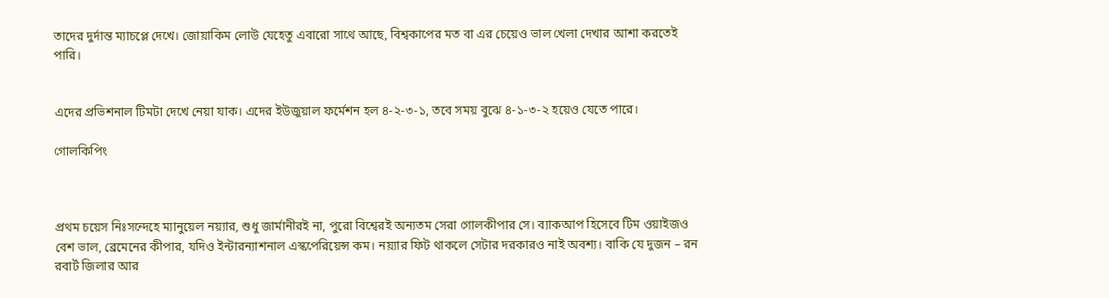তাদের দুর্দান্ত ম্যাচপ্লে দেখে। জোয়াকিম লোউ যেহেতু এবারো সাথে আছে, বিশ্বকাপের মত বা এর চেয়েও ভাল খেলা দেখার আশা করতেই পারি।


এদের প্রভিশনাল টিমটা দেখে নেয়া যাক। এদের ইউজুয়াল ফর্মেশন হল ৪-২-৩-১, তবে সময় বুঝে ৪-১-৩-২ হয়েও যেতে পারে।

গোলকিপিং



প্রথম চয়েস নিঃসন্দেহে ম্যানুয়েল নয়্যার, শুধু জার্মানীরই না, পুরো বিশ্বেরই অন্যতম সেরা গোলকীপার সে। ব্যাকআপ হিসেবে টিম ওয়াইজও বেশ ভাল, ব্রেমেনের কীপার, যদিও ইন্টারন্যাশনাল এস্কপেরিয়েন্স কম। নয়্যার ফিট থাকলে সেটার দরকারও নাই অবশ্য। বাকি যে দুজন – রন রবার্ট জিলার আর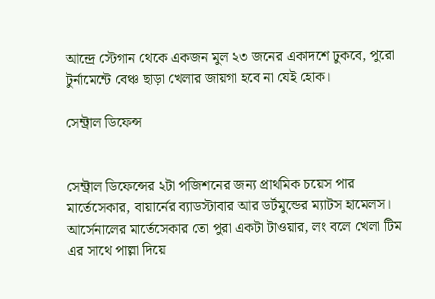আন্দ্রে স্টেগান থেকে একজন মুল ২৩ জনের একাদশে ঢুকবে, পুরো টুর্নামেন্টে বেঞ্চ ছাড়া খেলার জায়গা হবে না যেই হোক।

সেন্ট্রাল ডিফেন্স


সেন্ট্রাল ডিফেন্সের ২টা পজিশনের জন্য প্রাথমিক চয়েস পার মার্তেসেকার, বায়ার্নের ব্যাডস্টাবার আর ডর্টমুন্ডের ম্যাটস হামেলস। আর্সেনালের মার্তেসেকার তো পুরা একটা টাওয়ার, লং বলে খেলা টিম এর সাথে পাল্লা দিয়ে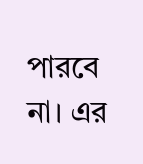পারবে না। এর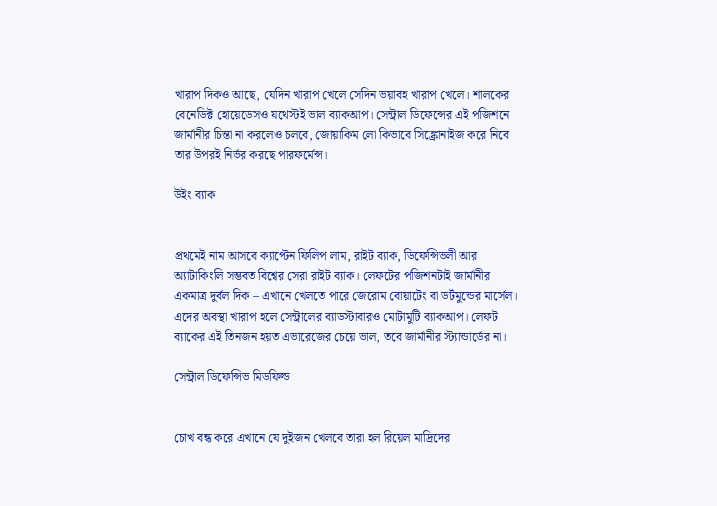খারাপ দিকও আছে, যেদিন খারাপ খেলে সেদিন ভয়াবহ খারাপ খেলে। শালকের বেনেডিক্ট হোয়েডেসও যথেস্টই ভাল ব্যাকআপ। সেন্ট্রাল ডিফেন্সের এই পজিশনে জার্মানীর চিন্তা না করলেও চলবে, জোয়াকিম লো কিভাবে সিঙ্ক্রোনাইজ করে নিবে তার উপরই নির্ভর করছে পারফর্মেন্স।

উইং ব্যাক


প্রথমেই নাম আসবে ক্যাপ্টেন ফিলিপ লাম, রাইট ব্যাক, ডিফেন্সিভলী আর অ্যাটাকিংলি সম্ভবত বিশ্বের সেরা রাইট ব্যাক। লেফটের পজিশনটাই জার্মানীর একমাত্র দুর্বল দিক – এখানে খেলতে পারে জেরোম বোয়াটেং বা ডর্টমুন্ডের মার্সেল। এদের অবস্থা খারাপ হলে সেন্ট্রালের ব্যাডস্টাবারও মোটামুটি ব্যাকআপ। লেফট ব্যাকের এই তিনজন হয়ত এভারেজের চেয়ে ভাল, তবে জার্মানীর স্ট্যান্ডার্ডের না।

সেন্ট্রাল ডিফেন্সিভ মিডফিল্ড


চোখ বন্ধ করে এখানে যে দুইজন খেলবে তারা হল রিয়েল মাদ্রিদের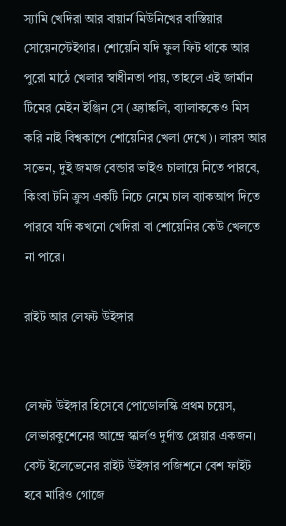স্যামি খেদিরা আর বায়ার্ন মিউনিখের বাস্তিয়ার সোয়েনস্টেইগার। শোয়েনি যদি ফুল ফিট থাকে আর পুরো মাঠে খেলার স্বাধীনতা পায়, তাহলে এই জার্মান টিমের মেইন ইঞ্জিন সে (ফ্র্যাঙ্কলি, ব্যালাককেও মিস করি নাই বিশ্বকাপে শোয়েনির খেলা দেখে)। লারস আর সভেন, দুই জমজ বেন্ডার ভাইও চালায়ে নিতে পারবে, কিংবা টনি ক্রুস একটি নিচে নেমে চাল ব্যাকআপ দিতে পারবে যদি কখনো খেদিরা বা শোয়েনির কেউ খেলতে না পারে।

রাইট আর লেফট উইঙ্গার


লেফট উইঙ্গার হিসেবে পোডোলস্কি প্রথম চয়েস, লেভারকুশেনের আন্দ্রে স্কার্লও দুর্দান্ত প্লেয়ার একজন। বেস্ট ইলেভেনের রাইট উইঙ্গার পজিশনে বেশ ফাইট হবে মারিও গোজে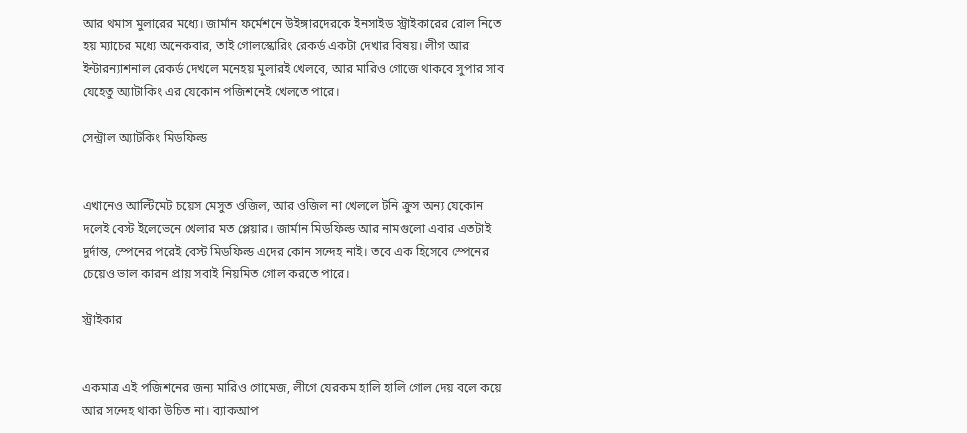আর থমাস মুলারের মধ্যে। জার্মান ফর্মেশনে উইঙ্গারদেরকে ইনসাইড স্ট্রাইকারের রোল নিতে হয় ম্যাচের মধ্যে অনেকবার, তাই গোলস্কোরিং রেকর্ড একটা দেখার বিষয়। লীগ আর ইন্টারন্যাশনাল রেকর্ড দেখলে মনেহয় মুলারই খেলবে, আর মারিও গোজে থাকবে সুপার সাব যেহেতু অ্যাটাকিং এর যেকোন পজিশনেই খেলতে পারে।

সেন্ট্রাল অ্যাটকিং মিডফিল্ড


এখানেও আল্টিমেট চয়েস মেসুত ওজিল, আর ওজিল না খেললে টনি ক্রুস অন্য যেকোন দলেই বেস্ট ইলেভেনে খেলার মত প্লেয়ার। জার্মান মিডফিল্ড আর নামগুলো এবার এতটাই দুর্দান্ত, স্পেনের পরেই বেস্ট মিডফিল্ড এদের কোন সন্দেহ নাই। তবে এক হিসেবে স্পেনের চেয়েও ভাল কারন প্রায় সবাই নিয়মিত গোল করতে পারে।

স্ট্রাইকার


একমাত্র এই পজিশনের জন্য মারিও গোমেজ, লীগে যেরকম হালি হালি গোল দেয় বলে কয়ে আর সন্দেহ থাকা উচিত না। ব্যাকআপ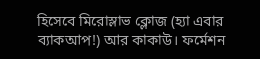হিসেবে মিরোস্লাভ ক্লোজ (হ্যা এবার ব্যাকআপ!) আর কাকাউ। ফর্মেশন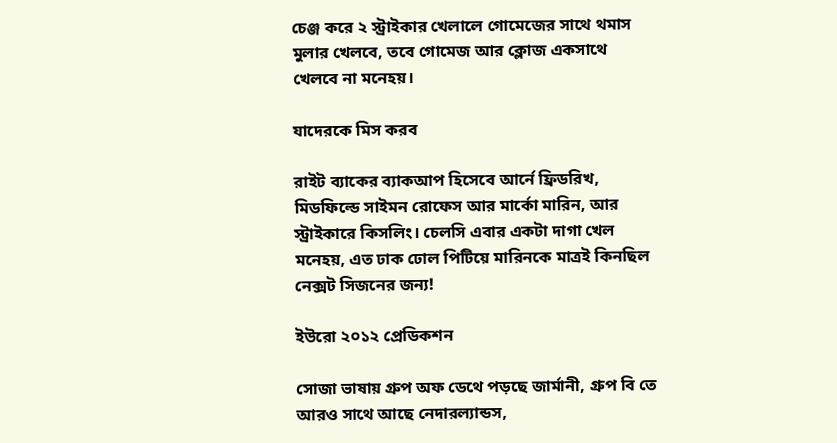চেঞ্জ করে ২ স্ট্রাইকার খেলালে গোমেজের সাথে থমাস মুলার খেলবে, তবে গোমেজ আর ক্লোজ একসাথে খেলবে না মনেহয়।

যাদেরকে মিস করব

রাইট ব্যাকের ব্যাকআপ হিসেবে আর্নে ফ্রিডরিখ, মিডফিল্ডে সাইমন রোফেস আর মার্কো মারিন, আর স্ট্রাইকারে কিসলিং। চেলসি এবার একটা দাগা খেল মনেহয়, এত ঢাক ঢোল পিটিয়ে মারিনকে মাত্রই কিনছিল নেক্সট সিজনের জন্য!

ইউরো ২০১২ প্রেডিকশন

সোজা ভাষায় গ্রুপ অফ ডেথে পড়ছে জার্মানী, গ্রুপ বি তে আরও সাথে আছে নেদারল্যান্ডস,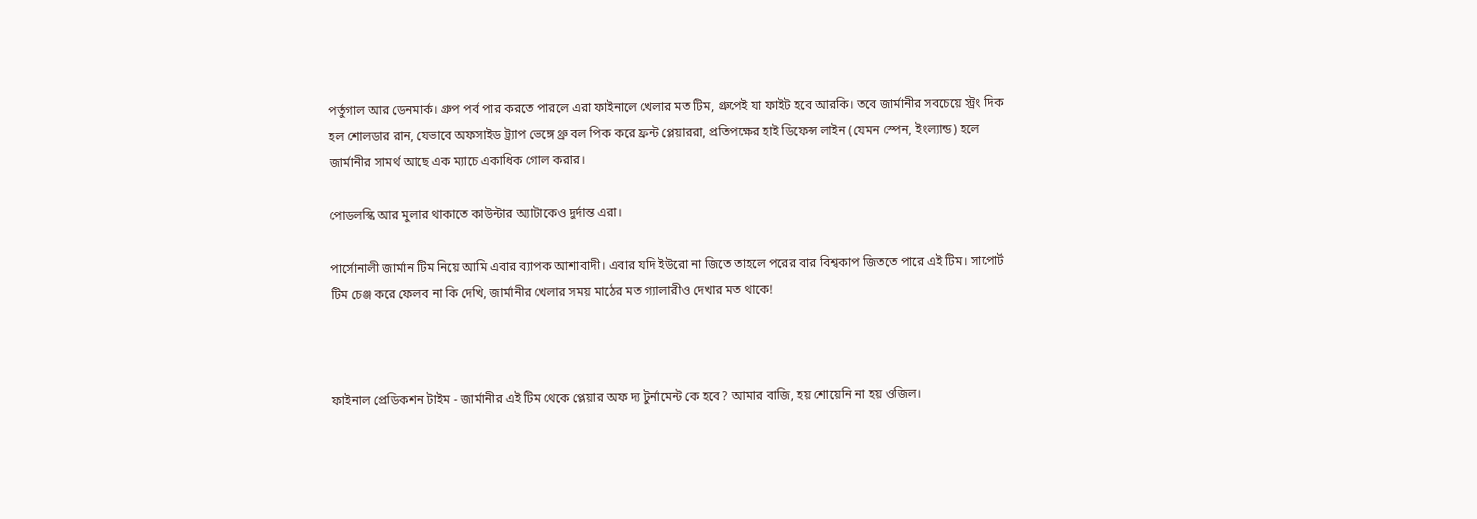পর্তুগাল আর ডেনমার্ক। গ্রুপ পর্ব পার করতে পারলে এরা ফাইনালে খেলার মত টিম, গ্রুপেই যা ফাইট হবে আরকি। তবে জার্মানীর সবচেয়ে স্ট্রং দিক হল শোলডার রান, যেভাবে অফসাইড ট্র্যাপ ভেঙ্গে থ্রু বল পিক করে ফ্রন্ট প্লেয়াররা, প্রতিপক্ষের হাই ডিফেন্স লাইন (যেমন স্পেন, ইংল্যান্ড) হলে জার্মানীর সামর্থ আছে এক ম্যাচে একাধিক গোল করার।

পোডলস্কি আর মুলার থাকাতে কাউন্টার অ্যাটাকেও দুর্দান্ত এরা।

পার্সোনালী জার্মান টিম নিয়ে আমি এবার ব্যাপক আশাবাদী। এবার যদি ইউরো না জিতে তাহলে পরের বার বিশ্বকাপ জিততে পারে এই টিম। সাপোর্ট টিম চেঞ্জ করে ফেলব না কি দেখি, জার্মানীর খেলার সময় মাঠের মত গ্যালারীও দেখার মত থাকে!



ফাইনাল প্রেডিকশন টাইম - জার্মানীর এই টিম থেকে প্লেয়ার অফ দ্য টুর্নামেন্ট কে হবে? আমার বাজি, হয় শোয়েনি না হয় ওজিল।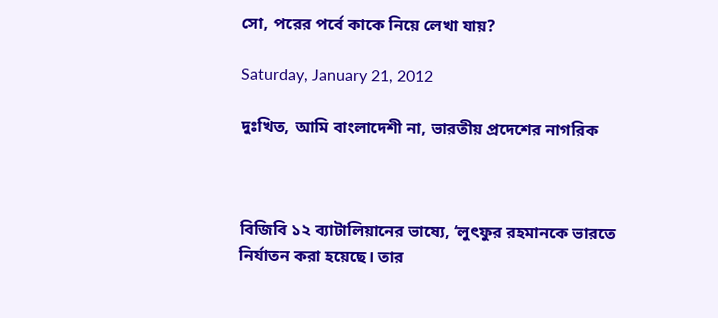সো, পরের পর্বে কাকে নিয়ে লেখা যায়?

Saturday, January 21, 2012

দুঃখিত, আমি বাংলাদেশী না, ভারতীয় প্রদেশের নাগরিক



বিজিবি ১২ ব্যাটালিয়ানের ভাষ্যে, ‘লুৎফুর রহমানকে ভারতে নির্যাতন করা হয়েছে। তার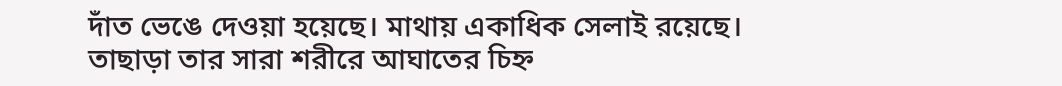দাঁত ভেঙে দেওয়া হয়েছে। মাথায় একাধিক সেলাই রয়েছে। তাছাড়া তার সারা শরীরে আঘাতের চিহ্ন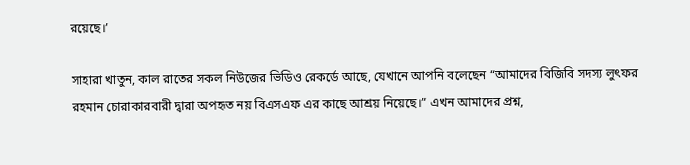রয়েছে।’

সাহারা খাতুন, কাল রাতের সকল নিউজের ভিডিও রেকর্ডে আছে, যেখানে আপনি বলেছেন “আমাদের বিজিবি সদস্য লুৎফর রহমান চোরাকারবারী দ্বারা অপহৃত নয় বিএসএফ এর কাছে আশ্রয় নিয়েছে।” এখন আমাদের প্রশ্ন,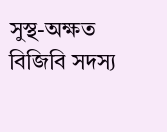সুস্থ-অক্ষত বিজিবি সদস্য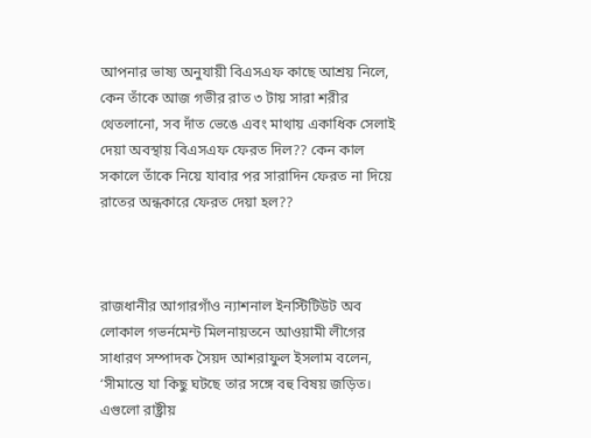আপনার ভাষ্য অনুযায়ী বিএসএফ কাছে আশ্রয় নিলে, কেন তাঁকে আজ গভীর রাত ৩ টায় সারা শরীর থেতলানো, সব দাঁত ভেঙে এবং মাথায় একাধিক সেলাই দেয়া অবস্থায় বিএসএফ ফেরত দিল?? কেন কাল সকালে তাঁকে নিয়ে যাবার পর সারাদিন ফেরত না দিয়ে রাতের অন্ধকারে ফেরত দেয়া হল??



রাজধানীর আগারগাঁও ন্যাশনাল ইনস্টিটিউট অব লোকাল গভর্নমেন্ট মিলনায়তনে আওয়ামী লীগের সাধারণ সম্পাদক সৈয়দ আশরাফুল ইসলাম বলেন, ‘সীমান্তে যা কিছু ঘটছে তার সঙ্গে বহু বিষয় জড়িত। এগুলো রাষ্ট্রীয়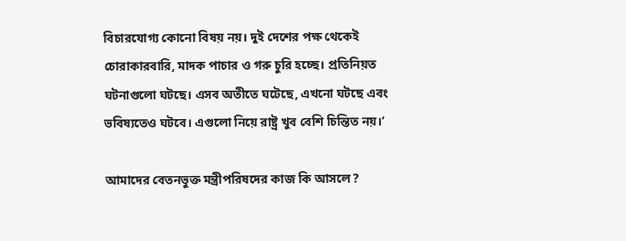বিচারযোগ্য কোনো বিষয় নয়। দুই দেশের পক্ষ থেকেই চোরাকারবারি, মাদক পাচার ও গরু চুরি হচ্ছে। প্রতিনিয়ত ঘটনাগুলো ঘটছে। এসব অতীতে ঘটেছে, এখনো ঘটছে এবং ভবিষ্যতেও ঘটবে। এগুলো নিয়ে রাষ্ট্র খুব বেশি চিন্তিত নয়।’

আমাদের বেতনভুক্ত মন্ত্রীপরিষদের কাজ কি আসলে?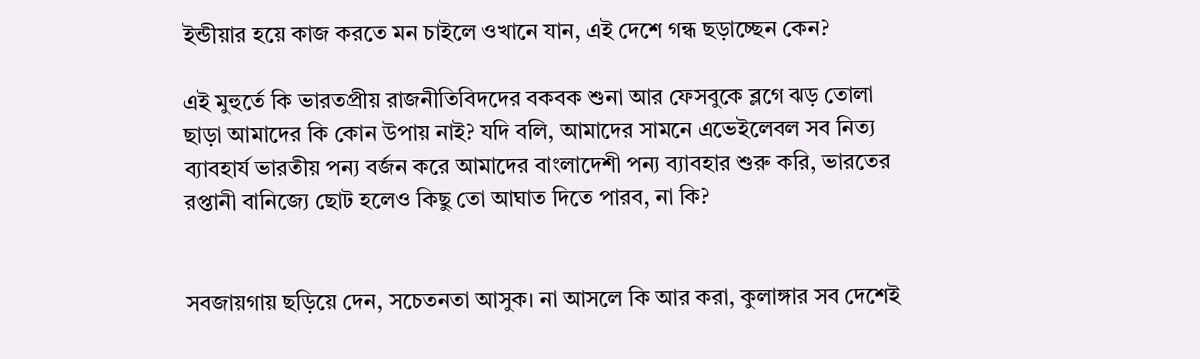ইন্ডীয়ার হয়ে কাজ করতে মন চাইলে ওখানে যান, এই দেশে গন্ধ ছড়াচ্ছেন কেন?

এই মুহুর্তে কি ভারতপ্রীয় রাজনীতিবিদদের বকবক শুনা আর ফেসবুকে ব্লগে ঝড় তোলা ছাড়া আমাদের কি কোন উপায় নাই? যদি বলি, আমাদের সামনে এভেইলেবল সব নিত্য ব্যাবহার্য ভারতীয় পন্য বর্জন করে আমাদের বাংলাদেশী পন্য ব্যাবহার শুরু করি, ভারতের রপ্তানী বানিজ্যে ছোট হলেও কিছু তো আঘাত দিতে পারব, না কি?


সবজায়গায় ছড়িয়ে দেন, সচেতনতা আসুক। না আসলে কি আর করা, কুলাঙ্গার সব দেশেই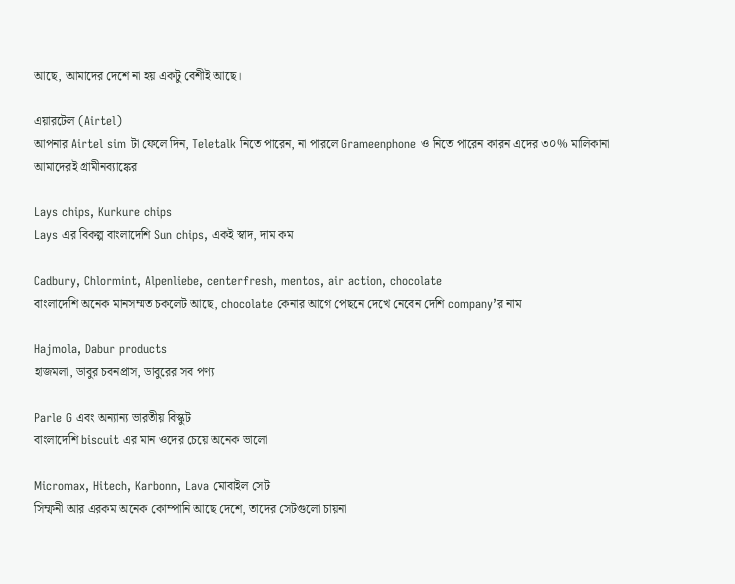আছে, আমাদের দেশে না হয় একটু বেশীই আছে।

এয়ারটেল (Airtel)
আপনার Airtel sim টা ফেলে দিন, Teletalk নিতে পারেন, না পারলে Grameenphone ও নিতে পারেন কারন এদের ৩০% মালিকানা আমাদেরই গ্রামীনব্যাঙ্কের

Lays chips, Kurkure chips
Lays এর বিকল্প বাংলাদেশি Sun chips, একই স্বাদ, দাম কম

Cadbury, Chlormint, Alpenliebe, centerfresh, mentos, air action, chocolate
বাংলাদেশি অনেক মানসম্মত চকলেট আছে, chocolate কেনার আগে পেছনে দেখে নেবেন দেশি company’র নাম

Hajmola, Dabur products
হাজমলা, ডাবুর চবনপ্রাস, ডাবুরের সব পণ্য

Parle G এবং অন্যান্য ভারতীয় বিস্কুট
বাংলাদেশি biscuit এর মান ওদের চেয়ে অনেক ভালো

Micromax, Hitech, Karbonn, Lava মোবাইল সেট
সিম্ফনী আর এরকম অনেক কোম্পানি আছে দেশে, তাদের সেটগুলো চায়না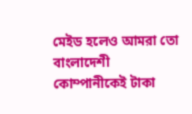মেইড হলেও আমরা তো বাংলাদেশী কোম্পানীকেই টাকা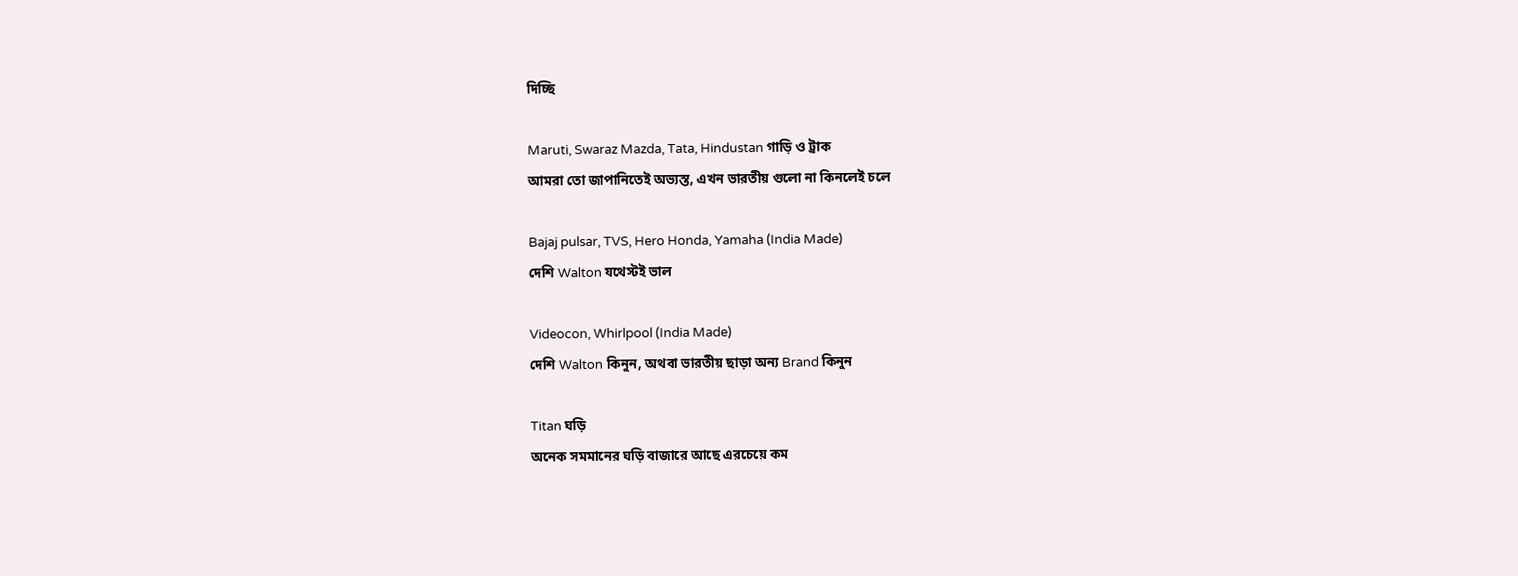দিচ্ছি

Maruti, Swaraz Mazda, Tata, Hindustan গাড়ি ও ট্রাক
আমরা তো জাপানিতেই অভ্যস্ত, এখন ভারতীয় গুলো না কিনলেই চলে

Bajaj pulsar, TVS, Hero Honda, Yamaha (India Made)
দেশি Walton যথেস্টই ভাল

Videocon, Whirlpool (India Made)
দেশি Walton কিনুন, অথবা ভারতীয় ছাড়া অন্য Brand কিনুন

Titan ঘড়ি
অনেক সমমানের ঘড়ি বাজারে আছে এরচেয়ে কম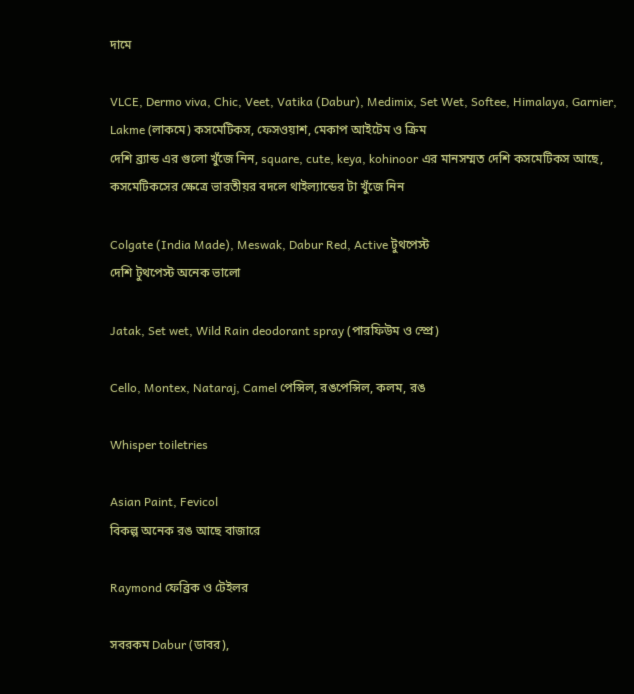দামে

VLCE, Dermo viva, Chic, Veet, Vatika (Dabur), Medimix, Set Wet, Softee, Himalaya, Garnier, Lakme (লাকমে) কসমেটিকস, ফেসওয়াশ, মেকাপ আইটেম ও ক্রিম
দেশি ব্র্যান্ড এর গুলো খুঁজে নিন, square, cute, keya, kohinoor এর মানসম্মত দেশি কসমেটিকস আছে, কসমেটিকসের ক্ষেত্রে ভারতীয়র বদলে থাইল্যান্ডের টা খুঁজে নিন

Colgate (India Made), Meswak, Dabur Red, Active টুথপেস্ট
দেশি টুথপেস্ট অনেক ভালো

Jatak, Set wet, Wild Rain deodorant spray (পারফিউম ও স্প্রে)

Cello, Montex, Nataraj, Camel পেন্সিল, রঙপেন্সিল, কলম, রঙ

Whisper toiletries

Asian Paint, Fevicol
বিকল্প অনেক রঙ আছে বাজারে

Raymond ফেব্রিক ও টেইলর

সবরকম Dabur (ডাবর),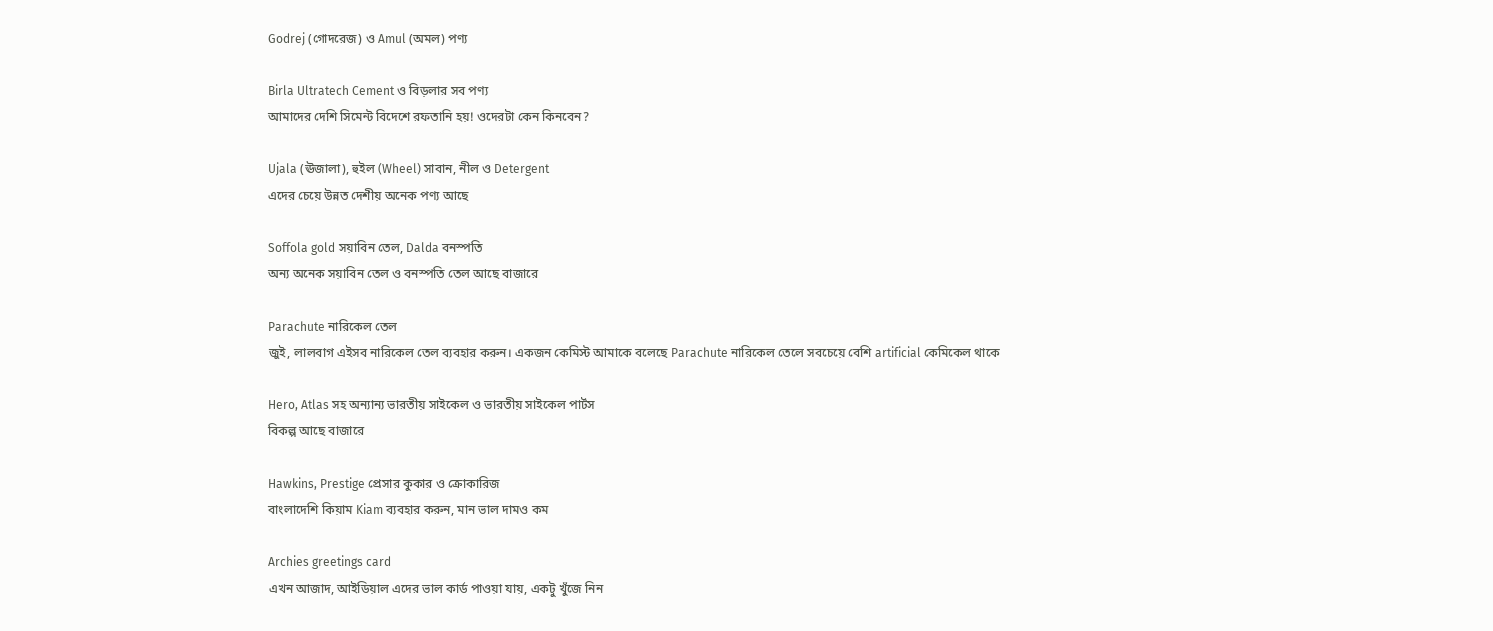Godrej (গোদরেজ) ও Amul (অমল) পণ্য

Birla Ultratech Cement ও বিড়লার সব পণ্য
আমাদের দেশি সিমেন্ট বিদেশে রফতানি হয়! ওদেরটা কেন কিনবেন?

Ujala (ঊজালা), হুইল (Wheel) সাবান, নীল ও Detergent
এদের চেয়ে উন্নত দেশীয় অনেক পণ্য আছে

Soffola gold সয়াবিন তেল, Dalda বনস্পতি
অন্য অনেক সয়াবিন তেল ও বনস্পতি তেল আছে বাজারে

Parachute নারিকেল তেল
জুই, লালবাগ এইসব নারিকেল তেল ব্যবহার করুন। একজন কেমিস্ট আমাকে বলেছে Parachute নারিকেল তেলে সবচেয়ে বেশি artificial কেমিকেল থাকে

Hero, Atlas সহ অন্যান্য ভারতীয় সাইকেল ও ভারতীয় সাইকেল পার্টস
বিকল্প আছে বাজারে

Hawkins, Prestige প্রেসার কুকার ও ক্রোকারিজ
বাংলাদেশি কিয়াম Kiam ব্যবহার করুন, মান ভাল দামও কম

Archies greetings card
এখন আজাদ, আইডিয়াল এদের ভাল কার্ড পাওয়া যায়, একটু খুঁজে নিন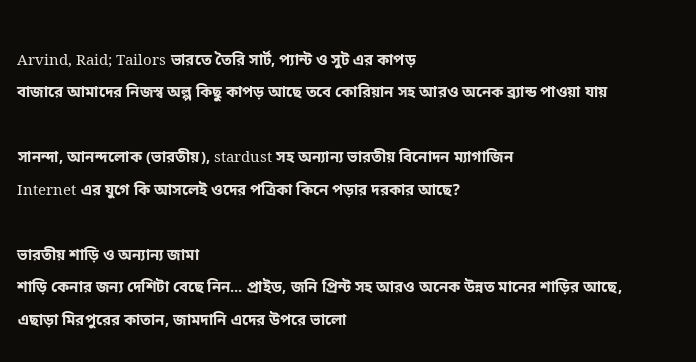Arvind, Raid; Tailors ভারতে তৈরি সার্ট, প্যান্ট ও সুট এর কাপড়
বাজারে আমাদের নিজস্ব অল্প কিছু কাপড় আছে তবে কোরিয়ান সহ আরও অনেক ব্র্যান্ড পাওয়া যায়

সানন্দা, আনন্দলোক (ভারতীয়), stardust সহ অন্যান্য ভারতীয় বিনোদন ম্যাগাজিন
Internet এর যুগে কি আসলেই ওদের পত্রিকা কিনে পড়ার দরকার আছে?

ভারতীয় শাড়ি ও অন্যান্য জামা
শাড়ি কেনার জন্য দেশিটা বেছে নিন... প্রাইড, জনি প্রিন্ট সহ আরও অনেক উন্নত মানের শাড়ির আছে, এছাড়া মিরপুরের কাতান, জামদানি এদের উপরে ভালো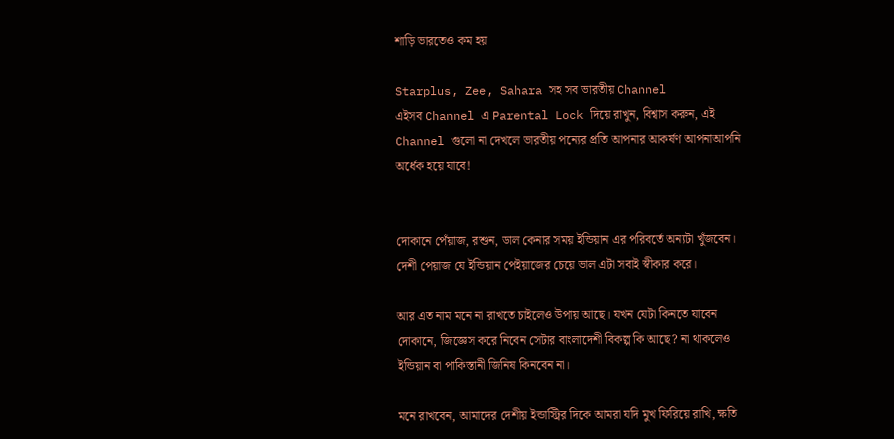শাড়ি ভারতেও কম হয়

Starplus, Zee, Sahara সহ সব ভারতীয় Channel
এইসব Channel এ Parental Lock দিয়ে রাখুন, বিশ্বাস করুন, এই Channel গুলো না দেখলে ভারতীয় পন্যের প্রতি আপনার আকর্ষণ আপনাআপনি অর্ধেক হয়ে যাবে!


দোকানে পেঁয়াজ, রশুন, ডাল কেনার সময় ইন্ডিয়ান এর পরিবর্তে অন্যটা খুঁজবেন। দেশী পেয়াজ যে ইন্ডিয়ান পেইয়াজের চেয়ে ভাল এটা সবাই স্বীকার করে।

আর এত নাম মনে না রাখতে চাইলেও উপায় আছে। যখন যেটা কিনতে যাবেন দোকানে, জিজ্ঞেস করে নিবেন সেটার বাংলাদেশী বিকল্প কি আছে? না থাকলেও ইন্ডিয়ান বা পাকিস্তানী জিনিষ কিনবেন না।

মনে রাখবেন, আমাদের দেশীয় ইন্ডাস্ট্রির দিকে আমরা যদি মুখ ফিরিয়ে রাখি, ক্ষতি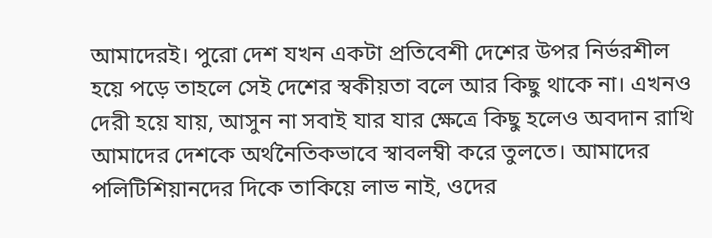আমাদেরই। পুরো দেশ যখন একটা প্রতিবেশী দেশের উপর নির্ভরশীল হয়ে পড়ে তাহলে সেই দেশের স্বকীয়তা বলে আর কিছু থাকে না। এখনও দেরী হয়ে যায়, আসুন না সবাই যার যার ক্ষেত্রে কিছু হলেও অবদান রাখি আমাদের দেশকে অর্থনৈতিকভাবে স্বাবলম্বী করে তুলতে। আমাদের পলিটিশিয়ানদের দিকে তাকিয়ে লাভ নাই, ওদের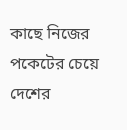কাছে নিজের পকেটের চেয়ে দেশের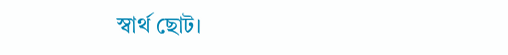স্বার্থ ছোট।